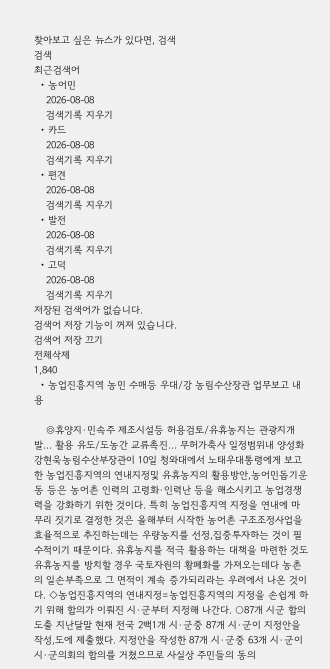찾아보고 싶은 뉴스가 있다면, 검색
검색
최근검색어
  • 농어민
    2026-08-08
    검색기록 지우기
  • 카드
    2026-08-08
    검색기록 지우기
  • 편견
    2026-08-08
    검색기록 지우기
  • 발전
    2026-08-08
    검색기록 지우기
  • 고덕
    2026-08-08
    검색기록 지우기
저장된 검색어가 없습니다.
검색어 저장 기능이 꺼져 있습니다.
검색어 저장 끄기
전체삭제
1,840
  • 농업진흥지역 농민 수매등 우대/강 농림수산장관 업무보고 내용

    ◎휴양지·민속주 제조시설등 허용검토/유휴농지는 관광지개발… 활용 유도/도농간 교류촉진… 무허가축사 일정범위내 양성화 강현욱농림수산부장관이 10일 청와대에서 노태우대통령에게 보고한 농업진흥지역의 연내지정및 유휴농지의 활용방안,농어민돕기운동 등은 농어촌 인력의 고령화·인력난 등을 해소시키고 농업경쟁력을 강화하기 위한 것이다. 특히 농업진흥지역 지정을 연내에 마무리 짓기로 결정한 것은 올해부터 시작한 농어촌 구조조정사업을 효율적으로 추진하는데는 우량농지를 선정,집중투자하는 것이 필수적이기 때문이다. 유휴농지를 적극 활용하는 대책을 마련한 것도 유휴농지를 방치할 경우 국토자원의 황폐화를 가져오는데다 농촌의 일손부족으로 그 면적이 계속 증가되리라는 우려에서 나온 것이다. ◇농업진흥지역의 연내지정=농업진흥지역의 지정을 손쉽게 하기 위해 합의가 이뤄진 시·군부터 지정해 나간다. ○87개 시군 합의 도출 지난달말 현재 전국 2백1개 시·군중 87개 시·군이 지정안을 작성,도에 제출했다. 지정안을 작성한 87개 시·군중 63개 시·군이 시·군의회의 합의를 거쳤으므로 사실상 주민들의 동의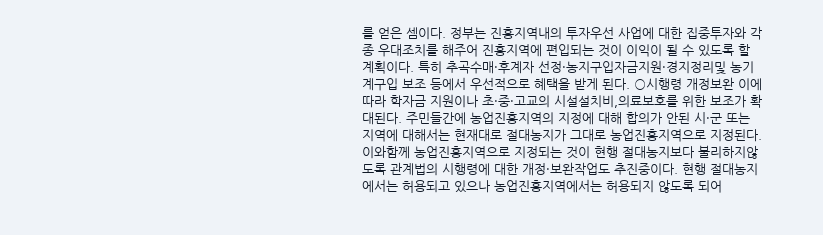를 얻은 셈이다. 정부는 진흥지역내의 투자우선 사업에 대한 집중투자와 각종 우대조치를 해주어 진흥지역에 편입되는 것이 이익이 될 수 있도록 할 계획이다. 특히 추곡수매·후계자 선정·농지구입자금지원·경지정리및 농기계구입 보조 등에서 우선적으로 혜택을 받게 된다. ○시행령 개정보완 이에따라 학자금 지원이나 초·중·고교의 시설설치비,의료보호를 위한 보조가 확대된다. 주민들간에 농업진흥지역의 지정에 대해 합의가 안된 시·군 또는 지역에 대해서는 현재대로 절대농지가 그대로 농업진흥지역으로 지정된다. 이와함께 농업진흥지역으로 지정되는 것이 현행 절대농지보다 불리하지않도록 관계법의 시행령에 대한 개정·보완작업도 추진중이다. 현행 절대농지에서는 허용되고 있으나 농업진흥지역에서는 허용되지 않도록 되어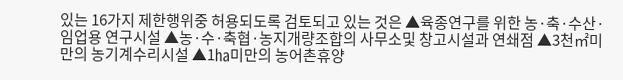있는 16가지 제한행위중 허용되도록 검토되고 있는 것은 ▲육종연구를 위한 농·축·수산·임업용 연구시설 ▲농·수·축협·농지개량조합의 사무소및 창고시설과 연쇄점 ▲3천㎡미만의 농기계수리시설 ▲1㏊미만의 농어촌휴양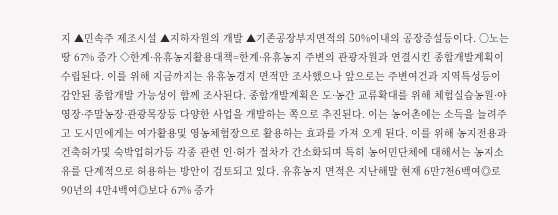지 ▲민속주 제조시설 ▲지하자원의 개발 ▲기존공장부지면적의 50%이내의 공장증설등이다. ○노는땅 67% 증가 ◇한계·유휴농지활용대책=한계·유휴농지 주변의 관광자원과 연결시킨 종합개발계획이 수립된다. 이를 위해 지금까지는 유휴농경지 면적만 조사했으나 앞으로는 주변여건과 지역특성등이 감안된 종합개발 가능성이 함께 조사된다. 종합개발계획은 도·농간 교류확대를 위해 체험실습농원·야영장·주말농장·관광목장등 다양한 사업을 개발하는 쪽으로 추진된다. 이는 농어촌에는 소득을 늘려주고 도시민에게는 여가활용및 영농체험장으로 활용하는 효과를 가져 오게 된다. 이를 위해 농지전용과 건축허가및 숙박업허가등 각종 관련 인·허가 절차가 간소화되며 특히 농어민단체에 대해서는 농지소유를 단계적으로 허용하는 방안이 검토되고 있다. 유휴농지 면적은 지난해말 현재 6만7천6백여◎로 90년의 4만4백여◎보다 67% 증가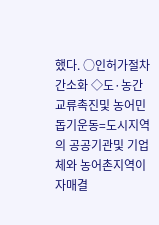했다. ○인허가절차 간소화 ◇도·농간 교류촉진및 농어민돕기운동=도시지역의 공공기관및 기업체와 농어촌지역이 자매결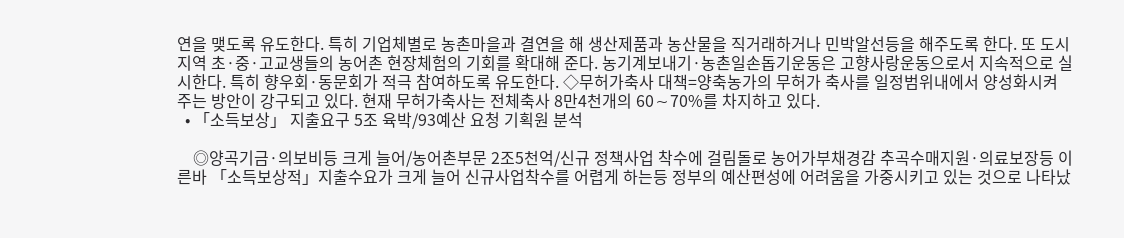연을 맺도록 유도한다. 특히 기업체별로 농촌마을과 결연을 해 생산제품과 농산물을 직거래하거나 민박알선등을 해주도록 한다. 또 도시지역 초·중·고교생들의 농어촌 현장체험의 기회를 확대해 준다. 농기계보내기·농촌일손돕기운동은 고향사랑운동으로서 지속적으로 실시한다. 특히 향우회·동문회가 적극 참여하도록 유도한다. ◇무허가축사 대책=양축농가의 무허가 축사를 일정범위내에서 양성화시켜 주는 방안이 강구되고 있다. 현재 무허가축사는 전체축사 8만4천개의 60∼70%를 차지하고 있다.
  • 「소득보상」 지출요구 5조 육박/93예산 요청 기획원 분석

    ◎양곡기금·의보비등 크게 늘어/농어촌부문 2조5천억/신규 정책사업 착수에 걸림돌로 농어가부채경감 추곡수매지원·의료보장등 이른바 「소득보상적」지출수요가 크게 늘어 신규사업착수를 어렵게 하는등 정부의 예산편성에 어려움을 가중시키고 있는 것으로 나타났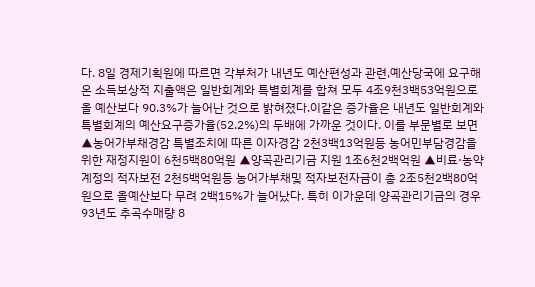다. 8일 경제기획원에 따르면 각부처가 내년도 예산편성과 관련,예산당국에 요구해온 소득보상적 지출액은 일반회계와 특별회계를 합쳐 모두 4조9천3백53억원으로 올 예산보다 90.3%가 늘어난 것으로 밝혀졌다.이같은 증가율은 내년도 일반회계와 특별회계의 예산요구증가율(52.2%)의 두배에 가까운 것이다. 이를 부문별로 보면 ▲농어가부채경감 특별조치에 따른 이자경감 2천3백13억원등 농어민부담경감을 위한 재정지원이 6천5백80억원 ▲양곡관리기금 지원 1조6천2백억원 ▲비료·농약계정의 적자보전 2천5백억원등 농어가부채및 적자보전자금이 총 2조5천2백80억원으로 올예산보다 무려 2백15%가 늘어났다. 특히 이가운데 양곡관리기금의 경우 93년도 추곡수매량 8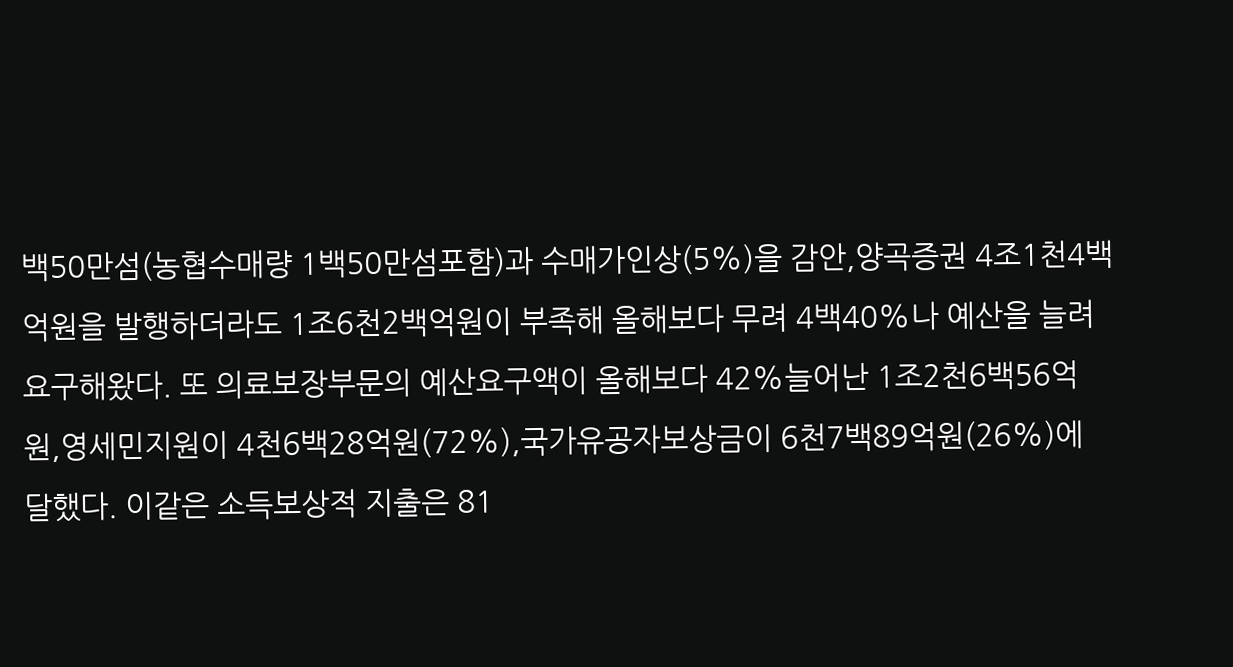백50만섬(농협수매량 1백50만섬포함)과 수매가인상(5%)을 감안,양곡증권 4조1천4백억원을 발행하더라도 1조6천2백억원이 부족해 올해보다 무려 4백40%나 예산을 늘려 요구해왔다. 또 의료보장부문의 예산요구액이 올해보다 42%늘어난 1조2천6백56억원,영세민지원이 4천6백28억원(72%),국가유공자보상금이 6천7백89억원(26%)에 달했다. 이같은 소득보상적 지출은 81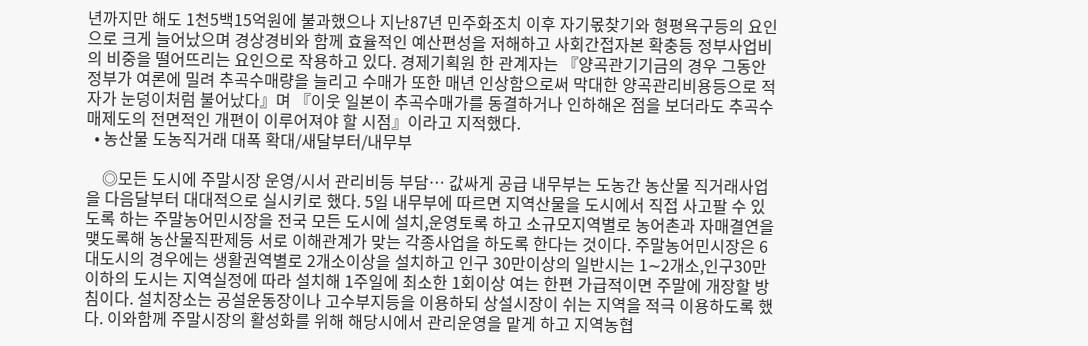년까지만 해도 1천5백15억원에 불과했으나 지난87년 민주화조치 이후 자기몫찾기와 형평욕구등의 요인으로 크게 늘어났으며 경상경비와 함께 효율적인 예산편성을 저해하고 사회간접자본 확충등 정부사업비의 비중을 떨어뜨리는 요인으로 작용하고 있다. 경제기획원 한 관계자는 『양곡관기기금의 경우 그동안 정부가 여론에 밀려 추곡수매량을 늘리고 수매가 또한 매년 인상함으로써 막대한 양곡관리비용등으로 적자가 눈덩이처럼 불어났다』며 『이웃 일본이 추곡수매가를 동결하거나 인하해온 점을 보더라도 추곡수매제도의 전면적인 개편이 이루어져야 할 시점』이라고 지적했다.
  • 농산물 도농직거래 대폭 확대/새달부터/내무부

    ◎모든 도시에 주말시장 운영/시서 관리비등 부담… 값싸게 공급 내무부는 도농간 농산물 직거래사업을 다음달부터 대대적으로 실시키로 했다. 5일 내무부에 따르면 지역산물을 도시에서 직접 사고팔 수 있도록 하는 주말농어민시장을 전국 모든 도시에 설치,운영토록 하고 소규모지역별로 농어촌과 자매결연을 맺도록해 농산물직판제등 서로 이해관계가 맞는 각종사업을 하도록 한다는 것이다. 주말농어민시장은 6대도시의 경우에는 생활권역별로 2개소이상을 설치하고 인구 30만이상의 일반시는 1∼2개소,인구30만이하의 도시는 지역실정에 따라 설치해 1주일에 최소한 1회이상 여는 한편 가급적이면 주말에 개장할 방침이다. 설치장소는 공설운동장이나 고수부지등을 이용하되 상설시장이 쉬는 지역을 적극 이용하도록 했다. 이와함께 주말시장의 활성화를 위해 해당시에서 관리운영을 맡게 하고 지역농협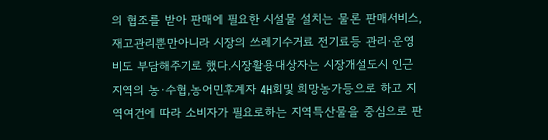의 협조를 받아 판매에 필요한 시설물 설치는 물론 판매서비스,재고관리뿐만아니라 시장의 쓰레기수거료 전기료등 관리·운영비도 부담해주기로 했다.시장활용대상자는 시장개설도시 인근지역의 농·수협,농어민후계자 4H회및 희망농가등으로 하고 지역여건에 따라 소비자가 필요로하는 지역특산물을 중심으로 판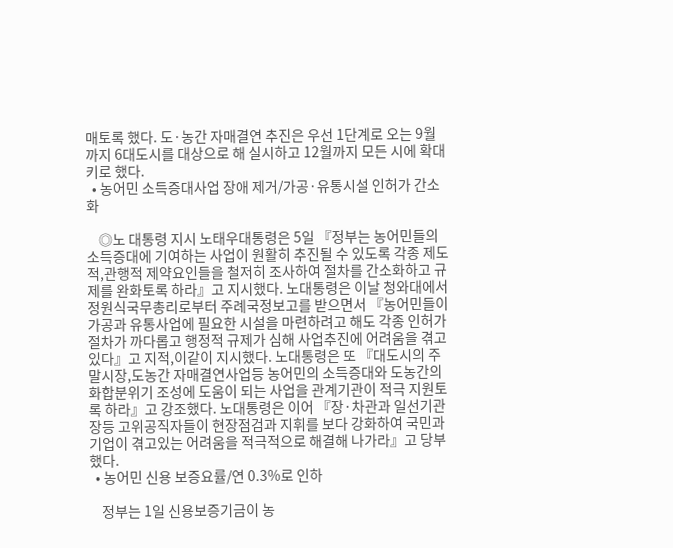매토록 했다. 도·농간 자매결연 추진은 우선 1단계로 오는 9월까지 6대도시를 대상으로 해 실시하고 12월까지 모든 시에 확대키로 했다.
  • 농어민 소득증대사업 장애 제거/가공·유통시설 인허가 간소화

    ◎노 대통령 지시 노태우대통령은 5일 『정부는 농어민들의 소득증대에 기여하는 사업이 원활히 추진될 수 있도록 각종 제도적,관행적 제약요인들을 철저히 조사하여 절차를 간소화하고 규제를 완화토록 하라』고 지시했다. 노대통령은 이날 청와대에서 정원식국무총리로부터 주례국정보고를 받으면서 『농어민들이 가공과 유통사업에 필요한 시설을 마련하려고 해도 각종 인허가절차가 까다롭고 행정적 규제가 심해 사업추진에 어려움을 겪고 있다』고 지적,이같이 지시했다. 노대통령은 또 『대도시의 주말시장,도농간 자매결연사업등 농어민의 소득증대와 도농간의 화합분위기 조성에 도움이 되는 사업을 관계기관이 적극 지원토록 하라』고 강조했다. 노대통령은 이어 『장·차관과 일선기관장등 고위공직자들이 현장점검과 지휘를 보다 강화하여 국민과 기업이 겪고있는 어려움을 적극적으로 해결해 나가라』고 당부했다.
  • 농어민 신용 보증요률/연 0.3%로 인하

    정부는 1일 신용보증기금이 농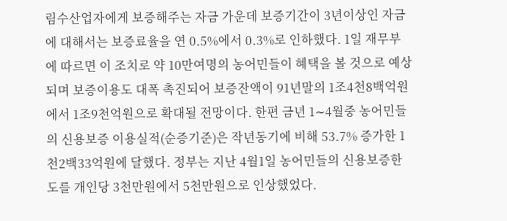림수산업자에게 보증해주는 자금 가운데 보증기간이 3년이상인 자금에 대해서는 보증료율을 연 0.5%에서 0.3%로 인하했다. 1일 재무부에 따르면 이 조치로 약 10만여명의 농어민들이 혜택을 볼 것으로 예상되며 보증이용도 대폭 촉진되어 보증잔액이 91년말의 1조4천8백억원에서 1조9천억원으로 확대될 전망이다. 한편 금년 1∼4월중 농어민들의 신용보증 이용실적(순증기준)은 작년동기에 비해 53.7% 증가한 1천2백33억원에 달했다. 정부는 지난 4월1일 농어민들의 신용보증한도를 개인당 3천만원에서 5천만원으로 인상했었다.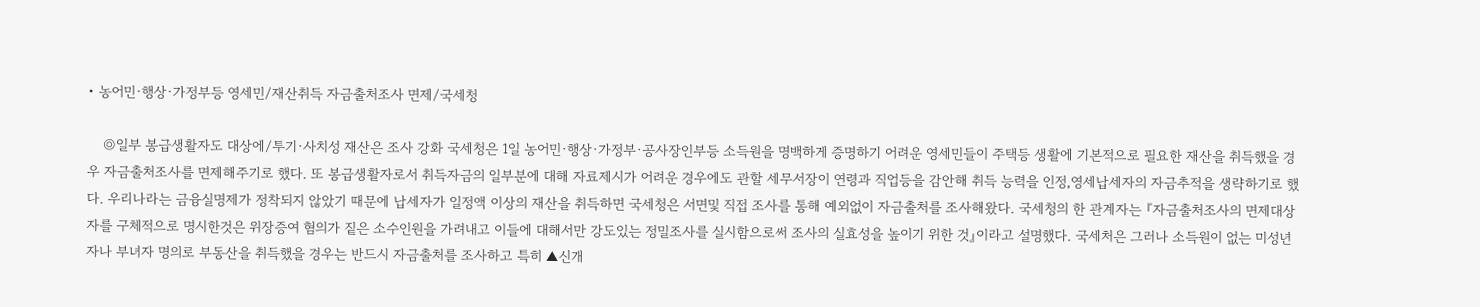• 농어민·행상·가정부등 영세민/재산취득 자금출처조사 면제/국세청

    ◎일부 봉급생활자도 대상에/투기·사치성 재산은 조사 강화 국세청은 1일 농어민·행상·가정부·공사장인부등 소득원을 명백하게 증명하기 어려운 영세민들이 주택등 생활에 기본적으로 필요한 재산을 취득했을 경우 자금출처조사를 면제해주기로 했다. 또 봉급생활자로서 취득자금의 일부분에 대해 자료제시가 어려운 경우에도 관할 세무서장이 연령과 직업등을 감안해 취득 능력을 인정,영세납세자의 자금추적을 생략하기로 했다. 우리나라는 금융실명제가 정착되지 않았기 때문에 납세자가 일정액 이상의 재산을 취득하면 국세청은 서면및 직접 조사를 통해 예외없이 자금출처를 조사해왔다. 국세청의 한 관계자는 『자금출처조사의 면제대상자를 구체적으로 명시한것은 위장증여 혐의가 짙은 소수인원을 가려내고 이들에 대해서만 강도있는 정밀조사를 실시함으로써 조사의 실효성을 높이기 위한 것』이라고 설명했다. 국세처은 그러나 소득원이 없는 미성년자나 부녀자 명의로 부동산을 취득했을 경우는 반드시 자금출처를 조사하고 특히 ▲신개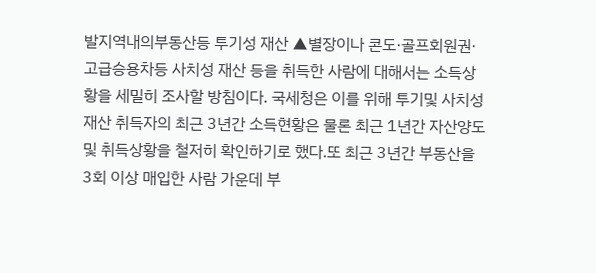발지역내의부동산등 투기성 재산 ▲별장이나 콘도·골프회원권·고급승용차등 사치성 재산 등을 취득한 사람에 대해서는 소득상황을 세밀히 조사할 방침이다. 국세청은 이를 위해 투기및 사치성 재산 취득자의 최근 3년간 소득현황은 물론 최근 1년간 자산양도및 취득상황을 철저히 확인하기로 했다.또 최근 3년간 부동산을 3회 이상 매입한 사람 가운데 부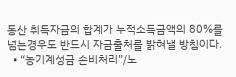동산 취득자금의 합계가 누적소득금액의 80%를 넘는경우도 반드시 자금출처를 밝혀낼 방침이다.
  • “농기계성금 손비처리”/노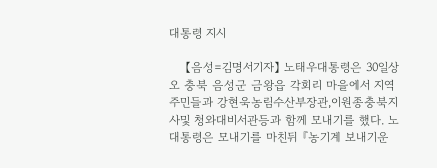대통령 지시

    【음성=김명서기자】 노태우대통령은 30일상오 충북 음성군 금왕읍 각회리 마을에서 지역주민들과 강현욱농림수산부장관,이원종충북지사및 청와대비서관등과 함께 모내기를 했다. 노대통령은 모내기를 마친뒤 『농기계 보내기운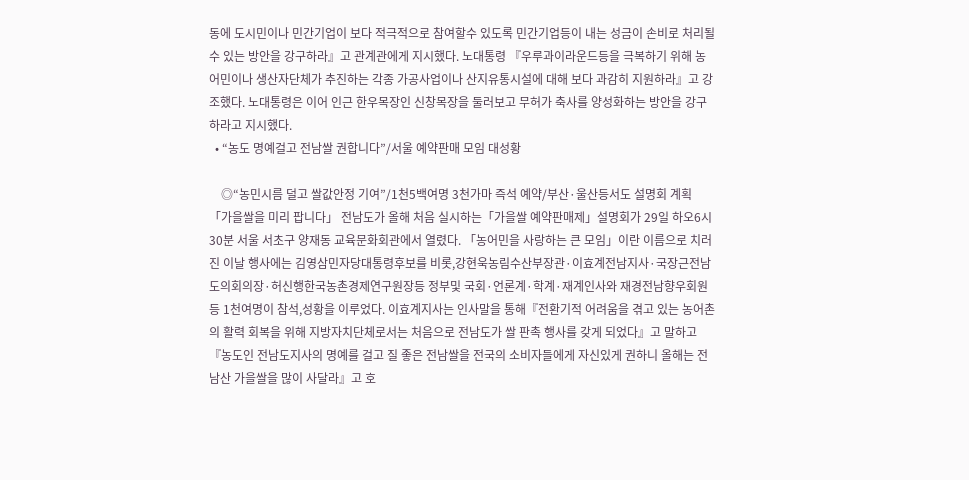동에 도시민이나 민간기업이 보다 적극적으로 참여할수 있도록 민간기업등이 내는 성금이 손비로 처리될수 있는 방안을 강구하라』고 관계관에게 지시했다. 노대통령 『우루과이라운드등을 극복하기 위해 농어민이나 생산자단체가 추진하는 각종 가공사업이나 산지유통시설에 대해 보다 과감히 지원하라』고 강조했다. 노대통령은 이어 인근 한우목장인 신창목장을 둘러보고 무허가 축사를 양성화하는 방안을 강구하라고 지시했다.
  • “농도 명예걸고 전남쌀 권합니다”/서울 예약판매 모임 대성황

    ◎“농민시름 덜고 쌀값안정 기여”/1천5백여명 3천가마 즉석 예약/부산·울산등서도 설명회 계획 「가을쌀을 미리 팝니다」 전남도가 올해 처음 실시하는「가을쌀 예약판매제」설명회가 29일 하오6시30분 서울 서초구 양재동 교육문화회관에서 열렸다. 「농어민을 사랑하는 큰 모임」이란 이름으로 치러진 이날 행사에는 김영삼민자당대통령후보를 비롯,강현욱농림수산부장관·이효계전남지사·국장근전남도의회의장·허신행한국농촌경제연구원장등 정부및 국회·언론계·학계·재계인사와 재경전남향우회원등 1천여명이 참석,성황을 이루었다. 이효계지사는 인사말을 통해『전환기적 어려움을 겪고 있는 농어촌의 활력 회복을 위해 지방자치단체로서는 처음으로 전남도가 쌀 판촉 행사를 갖게 되었다』고 말하고『농도인 전남도지사의 명예를 걸고 질 좋은 전남쌀을 전국의 소비자들에게 자신있게 권하니 올해는 전남산 가을쌀을 많이 사달라』고 호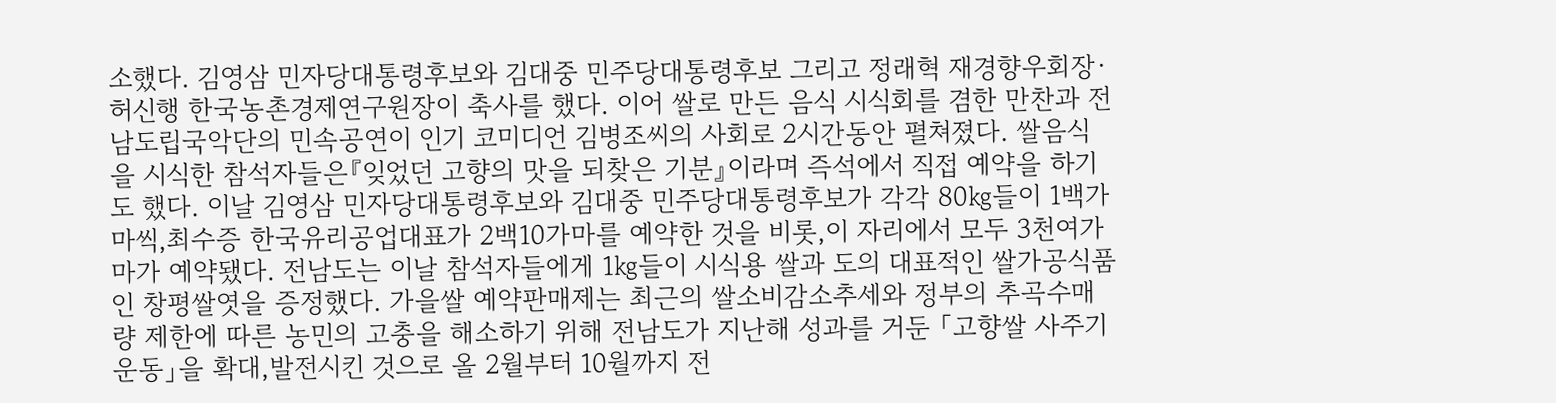소했다. 김영삼 민자당대통령후보와 김대중 민주당대통령후보 그리고 정래혁 재경향우회장·허신행 한국농촌경제연구원장이 축사를 했다. 이어 쌀로 만든 음식 시식회를 겸한 만찬과 전남도립국악단의 민속공연이 인기 코미디언 김병조씨의 사회로 2시간동안 펼쳐졌다. 쌀음식을 시식한 참석자들은『잊었던 고향의 맛을 되찾은 기분』이라며 즉석에서 직접 예약을 하기도 했다. 이날 김영삼 민자당대통령후보와 김대중 민주당대통령후보가 각각 80㎏들이 1백가마씩,최수증 한국유리공업대표가 2백10가마를 예약한 것을 비롯,이 자리에서 모두 3천여가마가 예약됐다. 전남도는 이날 참석자들에게 1㎏들이 시식용 쌀과 도의 대표적인 쌀가공식품인 창평쌀엿을 증정했다. 가을쌀 예약판매제는 최근의 쌀소비감소추세와 정부의 추곡수매량 제한에 따른 농민의 고충을 해소하기 위해 전남도가 지난해 성과를 거둔 「고향쌀 사주기 운동」을 확대,발전시킨 것으로 올 2월부터 10월까지 전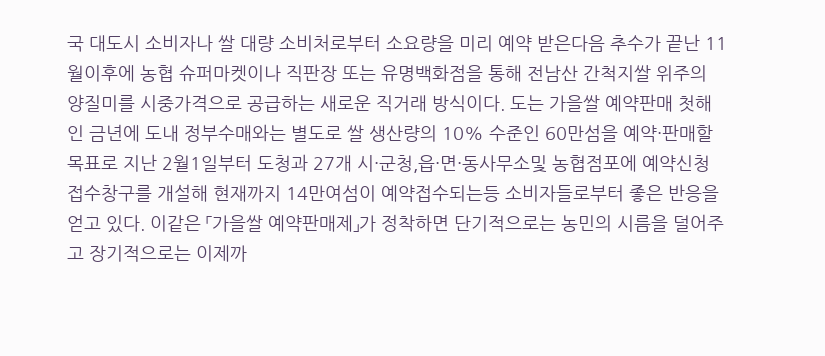국 대도시 소비자나 쌀 대량 소비처로부터 소요량을 미리 예약 받은다음 추수가 끝난 11월이후에 농협 슈퍼마켓이나 직판장 또는 유명백화점을 통해 전남산 간척지쌀 위주의 양질미를 시중가격으로 공급하는 새로운 직거래 방식이다. 도는 가을쌀 예약판매 첫해인 금년에 도내 정부수매와는 별도로 쌀 생산량의 10% 수준인 60만섬을 예약·판매할 목표로 지난 2월1일부터 도청과 27개 시·군청,읍·면·동사무소및 농협점포에 예약신청 접수창구를 개설해 현재까지 14만여섬이 예약접수되는등 소비자들로부터 좋은 반응을 얻고 있다. 이같은 「가을쌀 예약판매제」가 정착하면 단기적으로는 농민의 시름을 덜어주고 장기적으로는 이제까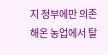지 정부에만 의존해온 농업에서 탈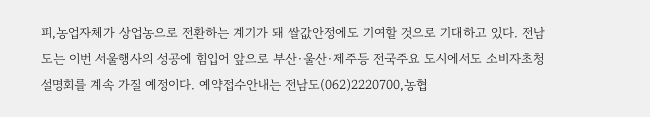피,농업자체가 상업농으로 전환하는 계기가 돼 쌀값안정에도 기여할 것으로 기대하고 있다. 전남도는 이번 서울행사의 성공에 힘입어 앞으로 부산·울산·제주등 전국주요 도시에서도 소비자초청 설명회를 계속 가질 예정이다. 예약접수안내는 전남도(062)2220700,농협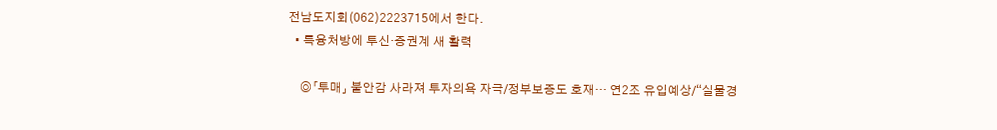전남도지회(062)2223715에서 한다.
  • 특융처방에 투신·증권계 새 활력

    ◎「투매」 불안감 사라져 투자의욕 자극/정부보증도 호재… 연2조 유입예상/“실물경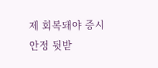제 회복돼야 증시안정 뒷받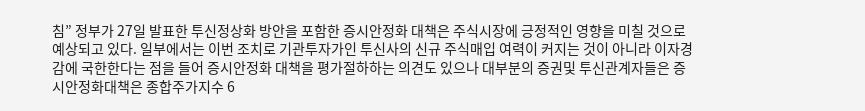침” 정부가 27일 발표한 투신정상화 방안을 포함한 증시안정화 대책은 주식시장에 긍정적인 영향을 미칠 것으로 예상되고 있다. 일부에서는 이번 조치로 기관투자가인 투신사의 신규 주식매입 여력이 커지는 것이 아니라 이자경감에 국한한다는 점을 들어 증시안정화 대책을 평가절하하는 의견도 있으나 대부분의 증권및 투신관계자들은 증시안정화대책은 종합주가지수 6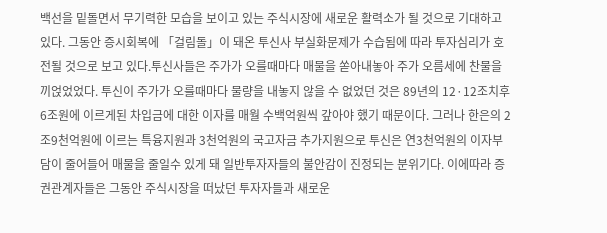백선을 밑돌면서 무기력한 모습을 보이고 있는 주식시장에 새로운 활력소가 될 것으로 기대하고 있다. 그동안 증시회복에 「걸림돌」이 돼온 투신사 부실화문제가 수습됨에 따라 투자심리가 호전될 것으로 보고 있다.투신사들은 주가가 오를때마다 매물을 쏟아내놓아 주가 오름세에 찬물을 끼얹었었다. 투신이 주가가 오를때마다 물량을 내놓지 않을 수 없었던 것은 89년의 12·12조치후 6조원에 이르게된 차입금에 대한 이자를 매월 수백억원씩 갚아야 했기 때문이다. 그러나 한은의 2조9천억원에 이르는 특융지원과 3천억원의 국고자금 추가지원으로 투신은 연3천억원의 이자부담이 줄어들어 매물을 줄일수 있게 돼 일반투자자들의 불안감이 진정되는 분위기다. 이에따라 증권관계자들은 그동안 주식시장을 떠났던 투자자들과 새로운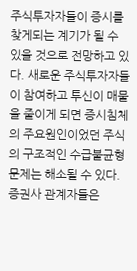주식투자자들이 증시를 찾게되는 계기가 될 수 있을 것으로 전망하고 있다. 새로운 주식투자자들이 참여하고 투신이 매물을 줄이게 되면 증시침체의 주요원인이었던 주식의 구조적인 수급불균형 문제는 해소될 수 있다. 증권사 관계자들은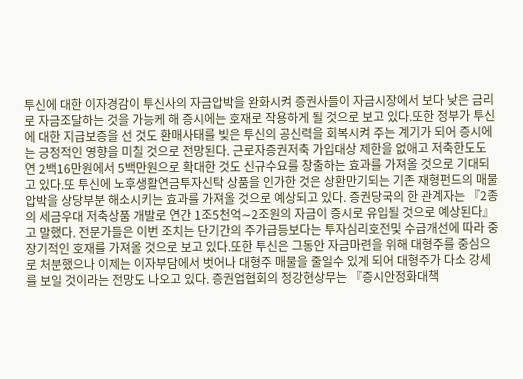투신에 대한 이자경감이 투신사의 자금압박을 완화시켜 증권사들이 자금시장에서 보다 낮은 금리로 자금조달하는 것을 가능케 해 증시에는 호재로 작용하게 될 것으로 보고 있다.또한 정부가 투신에 대한 지급보증을 선 것도 환매사태를 빚은 투신의 공신력을 회복시켜 주는 계기가 되어 증시에는 긍정적인 영향을 미칠 것으로 전망된다. 근로자증권저축 가입대상 제한을 없애고 저축한도도 연 2백16만원에서 5백만원으로 확대한 것도 신규수요를 창출하는 효과를 가져올 것으로 기대되고 있다.또 투신에 노후생활연금투자신탁 상품을 인가한 것은 상환만기되는 기존 재형펀드의 매물압박을 상당부분 해소시키는 효과를 가져올 것으로 예상되고 있다. 증권당국의 한 관계자는 『2종의 세금우대 저축상품 개발로 연간 1조5천억∼2조원의 자금이 증시로 유입될 것으로 예상된다』고 말했다. 전문가들은 이번 조치는 단기간의 주가급등보다는 투자심리호전및 수급개선에 따라 중장기적인 호재를 가져올 것으로 보고 있다.또한 투신은 그동안 자금마련을 위해 대형주를 중심으로 처분했으나 이제는 이자부담에서 벗어나 대형주 매물을 줄일수 있게 되어 대형주가 다소 강세를 보일 것이라는 전망도 나오고 있다. 증권업협회의 정강현상무는 『증시안정화대책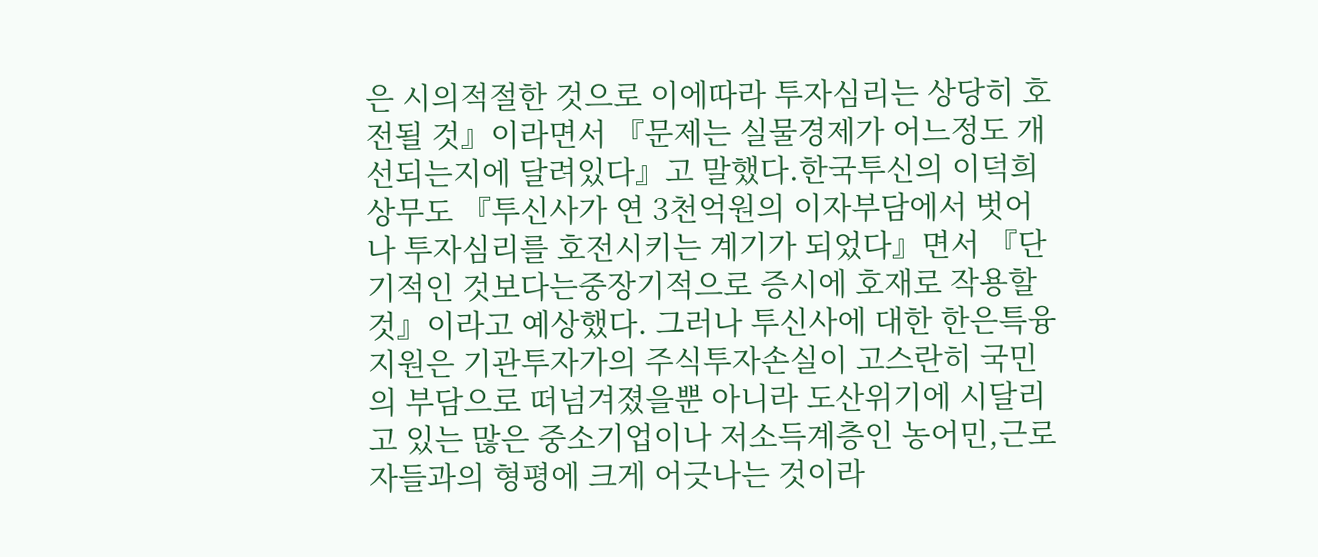은 시의적절한 것으로 이에따라 투자심리는 상당히 호전될 것』이라면서 『문제는 실물경제가 어느정도 개선되는지에 달려있다』고 말했다.한국투신의 이덕희상무도 『투신사가 연 3천억원의 이자부담에서 벗어나 투자심리를 호전시키는 계기가 되었다』면서 『단기적인 것보다는중장기적으로 증시에 호재로 작용할 것』이라고 예상했다. 그러나 투신사에 대한 한은특융지원은 기관투자가의 주식투자손실이 고스란히 국민의 부담으로 떠넘겨졌을뿐 아니라 도산위기에 시달리고 있는 많은 중소기업이나 저소득계층인 농어민,근로자들과의 형평에 크게 어긋나는 것이라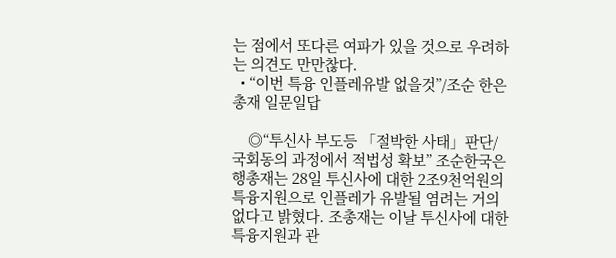는 점에서 또다른 여파가 있을 것으로 우려하는 의견도 만만찮다.
  • “이번 특융 인플레유발 없을것”/조순 한은총재 일문일답

    ◎“투신사 부도등 「절박한 사태」판단/국회동의 과정에서 적법성 확보” 조순한국은행총재는 28일 투신사에 대한 2조9천억원의 특융지원으로 인플레가 유발될 염려는 거의 없다고 밝혔다. 조총재는 이날 투신사에 대한 특융지원과 관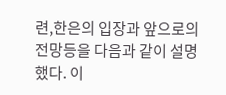련,한은의 입장과 앞으로의 전망등을 다음과 같이 설명했다. 이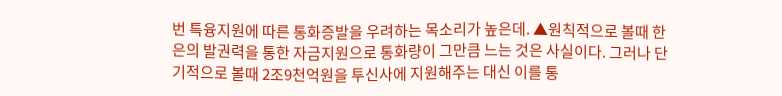번 특융지원에 따른 통화증발을 우려하는 목소리가 높은데. ▲원칙적으로 볼때 한은의 발권력을 통한 자금지원으로 통화량이 그만큼 느는 것은 사실이다. 그러나 단기적으로 볼때 2조9천억원을 투신사에 지원해주는 대신 이를 통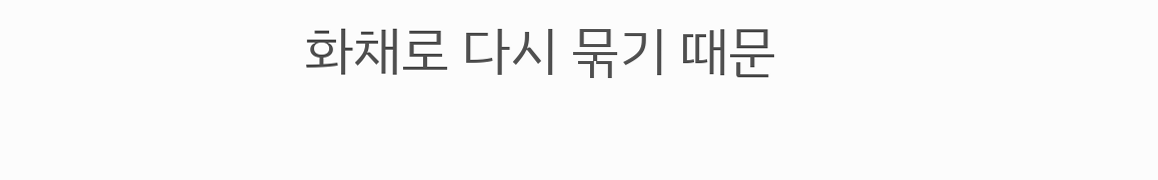화채로 다시 묶기 때문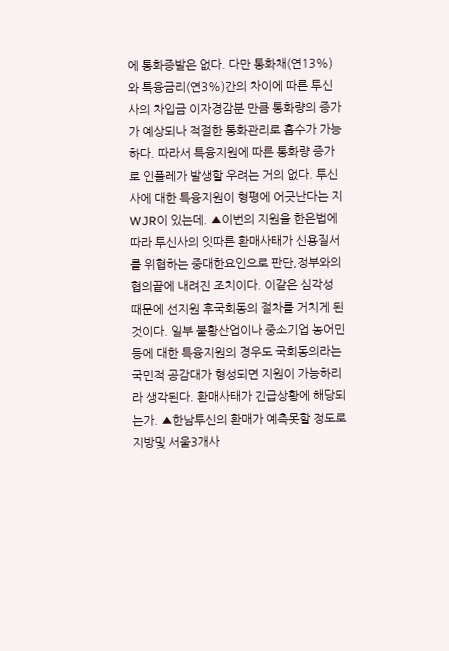에 통화증발은 없다. 다만 통화채(연13%)와 특융금리(연3%)간의 차이에 따른 투신사의 차입금 이자경감분 만큼 통화량의 증가가 예상되나 적절한 통화관리로 흡수가 가능하다. 따라서 특융지원에 따른 통화량 증가로 인플레가 발생할 우려는 거의 없다. 투신사에 대한 특융지원이 형평에 어긋난다는 지WJR이 있는데. ▲이번의 지원을 한은법에 따라 투신사의 잇따른 환매사태가 신용질서를 위협하는 중대한요인으로 판단,정부와의 협의끝에 내려진 조치이다. 이같은 심각성 때문에 선지원 후국회동의 절차를 거치게 된것이다. 일부 불황산업이나 중소기업 농어민등에 대한 특융지원의 경우도 국회동의라는 국민적 공감대가 형성되면 지원이 가능하리라 생각된다. 환매사태가 긴급상황에 해당되는가. ▲한남투신의 환매가 예측못할 정도로 지방및 서울3개사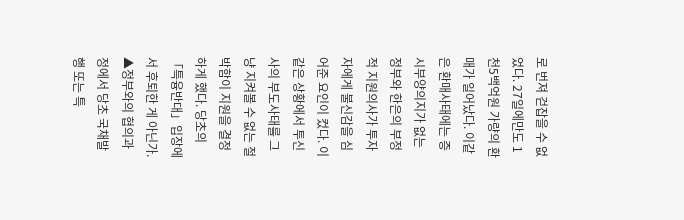로 번져 걷잡을 수 없었다. 27일에만도 1천5백억원 가량의 환매가 일어났다. 이같은 환매사태에는 증시부양의지가 없는 정부와 한은의 부정적 지원의사가 투자자에게 불신감을 심어준 요인이 컸다. 이같은 상황에서 투신사의 부도사태를 그냥 지켜볼 수 없는 절박함이 지원을 결정하게 했다. 당초의 「특융반대」입장에서 후퇴한 게 아닌가. ▲정부와의 협의과정에서 당초 국채발행 또는 특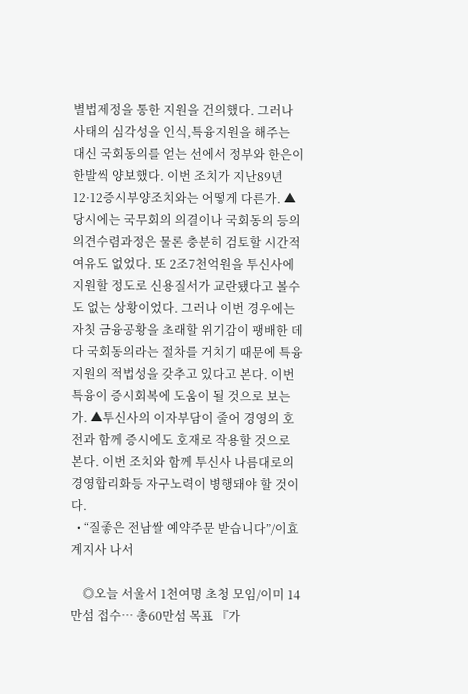별법제정을 통한 지원을 건의했다. 그러나 사태의 심각성을 인식,특융지원을 해주는 대신 국회동의를 얻는 선에서 정부와 한은이 한발씩 양보했다. 이번 조치가 지난89년 12·12증시부양조치와는 어떻게 다른가. ▲당시에는 국무회의 의결이나 국회동의 등의 의견수렴과정은 물론 충분히 검토할 시간적 여유도 없었다. 또 2조7천억원을 투신사에 지원할 정도로 신용질서가 교란됐다고 볼수도 없는 상황이었다. 그러나 이번 경우에는 자칫 금융공황을 초래할 위기감이 팽배한 데다 국회동의라는 절차를 거치기 때문에 특융지원의 적법성을 갖추고 있다고 본다. 이번 특융이 증시회복에 도움이 될 것으로 보는가. ▲투신사의 이자부담이 줄어 경영의 호전과 함께 증시에도 호재로 작용할 것으로 본다. 이번 조치와 함께 투신사 나름대로의 경영합리화등 자구노력이 병행돼야 할 것이다.
  • “질좋은 전남쌀 예약주문 받습니다”/이효계지사 나서

    ◎오늘 서울서 1천여명 초청 모임/이미 14만섬 접수… 총60만섬 목표 『가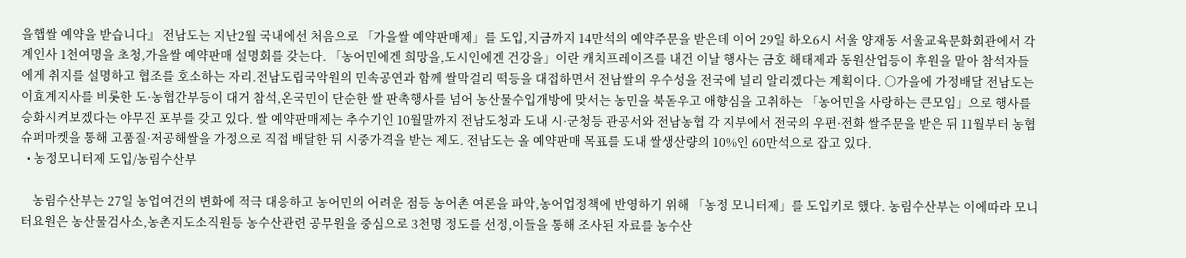을햅쌀 예약을 받습니다』 전남도는 지난2월 국내에선 처음으로 「가을쌀 예약판매제」를 도입,지금까지 14만석의 예약주문을 받은데 이어 29일 하오6시 서울 양재동 서울교육문화회관에서 각계인사 1천여명을 초청,가을쌀 예약판매 설명회를 갖는다. 「농어민에겐 희망을,도시인에겐 건강을」이란 캐치프레이즈를 내건 이날 행사는 금호 해태제과 동원산업등이 후원을 맡아 참석자들에게 취지를 설명하고 협조를 호소하는 자리.전남도립국악원의 민속공연과 함께 쌀막걸리 떡등을 대접하면서 전남쌀의 우수성을 전국에 널리 알리겠다는 계획이다. ○가을에 가정배달 전남도는 이효계지사를 비롯한 도·농협간부등이 대거 참석,온국민이 단순한 쌀 판촉행사를 넘어 농산물수입개방에 맞서는 농민을 북돋우고 애향심을 고취하는 「농어민을 사랑하는 큰모임」으로 행사를 승화시켜보겠다는 야무진 포부를 갖고 있다. 쌀 예약판매제는 추수기인 10월말까지 전남도청과 도내 시·군청등 관공서와 전남농협 각 지부에서 전국의 우편·전화 쌀주문을 받은 뒤 11월부터 농협슈퍼마켓을 통해 고품질·저공해쌀을 가정으로 직접 배달한 뒤 시중가격을 받는 제도. 전남도는 올 예약판매 목표를 도내 쌀생산량의 10%인 60만석으로 잡고 있다.
  • 농정모니터제 도입/농림수산부

    농림수산부는 27일 농업여건의 변화에 적극 대응하고 농어민의 어려운 점등 농어촌 여론을 파악,농어업정책에 반영하기 위해 「농정 모니터제」를 도입키로 했다. 농림수산부는 이에따라 모니터요원은 농산물검사소,농촌지도소직원등 농수산관련 공무원을 중심으로 3천명 정도를 선정,이들을 통해 조사된 자료를 농수산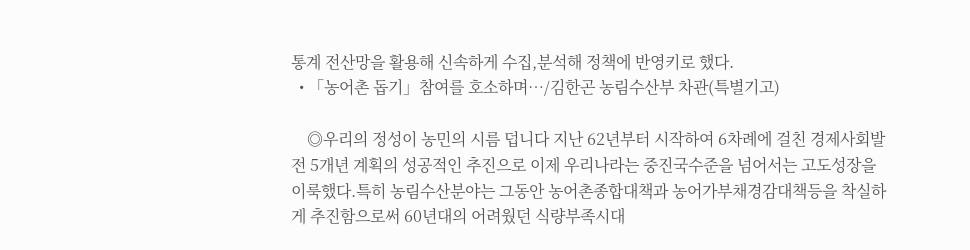통계 전산망을 활용해 신속하게 수집,분석해 정책에 반영키로 했다.
  • 「농어촌 돕기」참여를 호소하며…/김한곤 농림수산부 차관(특별기고)

    ◎우리의 정성이 농민의 시름 덥니다 지난 62년부터 시작하여 6차례에 걸친 경제사회발전 5개년 계획의 성공적인 추진으로 이제 우리나라는 중진국수준을 넘어서는 고도성장을 이룩했다.특히 농림수산분야는 그동안 농어촌종합대책과 농어가부채경감대책등을 착실하게 추진함으로써 60년대의 어려웠던 식량부족시대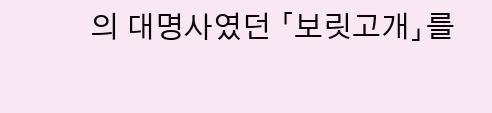의 대명사였던 「보릿고개」를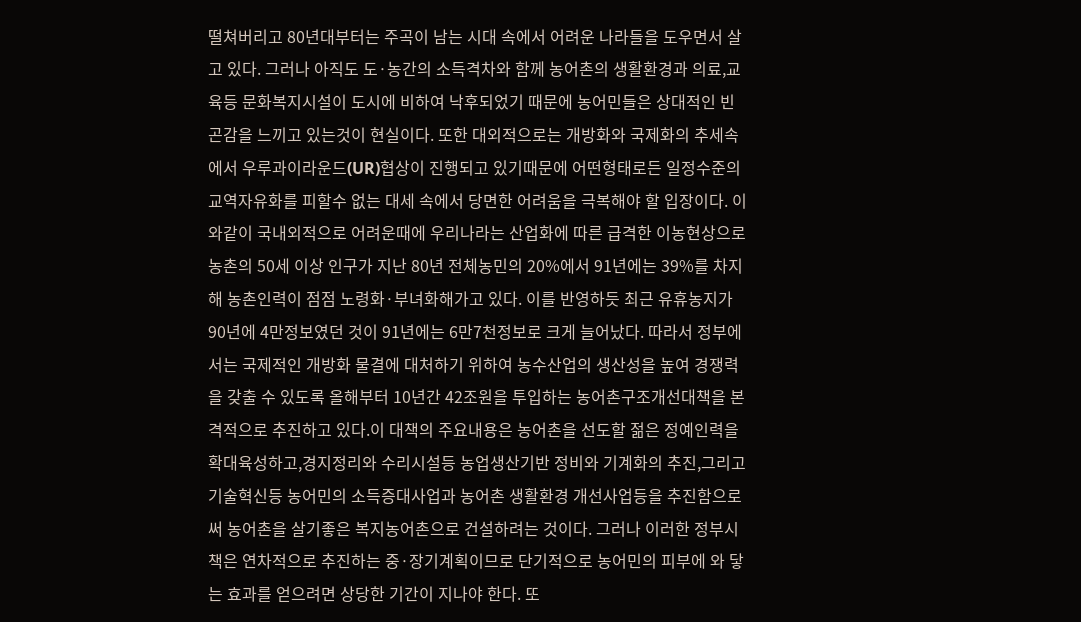떨쳐버리고 80년대부터는 주곡이 남는 시대 속에서 어려운 나라들을 도우면서 살고 있다. 그러나 아직도 도·농간의 소득격차와 함께 농어촌의 생활환경과 의료,교육등 문화복지시설이 도시에 비하여 낙후되었기 때문에 농어민들은 상대적인 빈곤감을 느끼고 있는것이 현실이다. 또한 대외적으로는 개방화와 국제화의 추세속에서 우루과이라운드(UR)협상이 진행되고 있기때문에 어떤형태로든 일정수준의 교역자유화를 피할수 없는 대세 속에서 당면한 어려움을 극복해야 할 입장이다. 이와같이 국내외적으로 어려운때에 우리나라는 산업화에 따른 급격한 이농현상으로 농촌의 50세 이상 인구가 지난 80년 전체농민의 20%에서 91년에는 39%를 차지해 농촌인력이 점점 노령화·부녀화해가고 있다. 이를 반영하듯 최근 유휴농지가 90년에 4만정보였던 것이 91년에는 6만7천정보로 크게 늘어났다. 따라서 정부에서는 국제적인 개방화 물결에 대처하기 위하여 농수산업의 생산성을 높여 경쟁력을 갖출 수 있도록 올해부터 10년간 42조원을 투입하는 농어촌구조개선대책을 본격적으로 추진하고 있다.이 대책의 주요내용은 농어촌을 선도할 젊은 정예인력을 확대육성하고,경지정리와 수리시설등 농업생산기반 정비와 기계화의 추진,그리고 기술혁신등 농어민의 소득증대사업과 농어촌 생활환경 개선사업등을 추진함으로써 농어촌을 살기좋은 복지농어촌으로 건설하려는 것이다. 그러나 이러한 정부시책은 연차적으로 추진하는 중·장기계획이므로 단기적으로 농어민의 피부에 와 닿는 효과를 얻으려면 상당한 기간이 지나야 한다. 또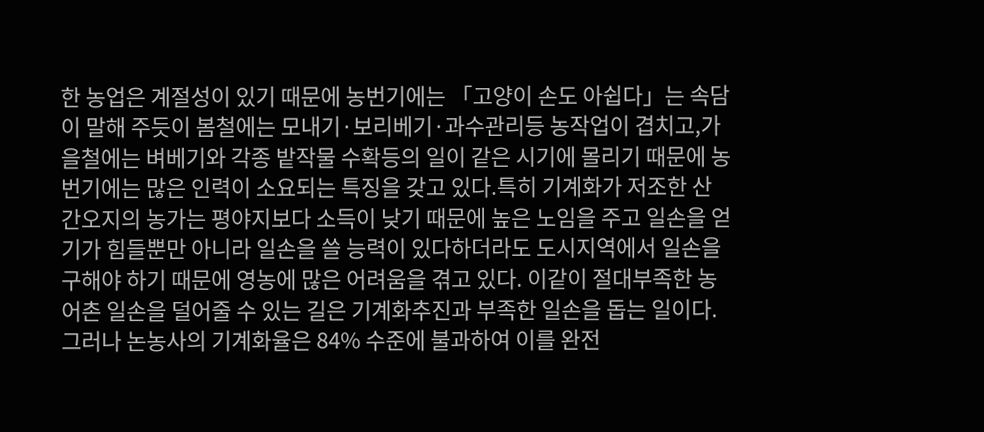한 농업은 계절성이 있기 때문에 농번기에는 「고양이 손도 아쉽다」는 속담이 말해 주듯이 봄철에는 모내기·보리베기·과수관리등 농작업이 겹치고,가을철에는 벼베기와 각종 밭작물 수확등의 일이 같은 시기에 몰리기 때문에 농번기에는 많은 인력이 소요되는 특징을 갖고 있다.특히 기계화가 저조한 산간오지의 농가는 평야지보다 소득이 낮기 때문에 높은 노임을 주고 일손을 얻기가 힘들뿐만 아니라 일손을 쓸 능력이 있다하더라도 도시지역에서 일손을 구해야 하기 때문에 영농에 많은 어려움을 겪고 있다. 이같이 절대부족한 농어촌 일손을 덜어줄 수 있는 길은 기계화추진과 부족한 일손을 돕는 일이다.그러나 논농사의 기계화율은 84% 수준에 불과하여 이를 완전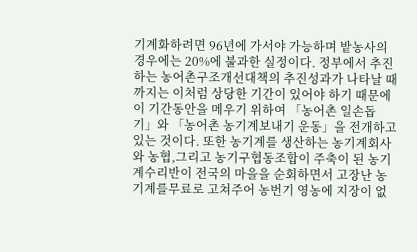기계화하려면 96년에 가서야 가능하며 밭농사의 경우에는 20%에 불과한 실정이다. 정부에서 추진하는 농어촌구조개선대책의 추진성과가 나타날 때까지는 이처럼 상당한 기간이 있어야 하기 때문에 이 기간동안을 메우기 위하여 「농어촌 일손돕기」와 「농어촌 농기계보내기 운동」을 전개하고 있는 것이다. 또한 농기계를 생산하는 농기계회사와 농협,그리고 농기구협동조합이 주축이 된 농기계수리반이 전국의 마을을 순회하면서 고장난 농기계를무료로 고쳐주어 농번기 영농에 지장이 없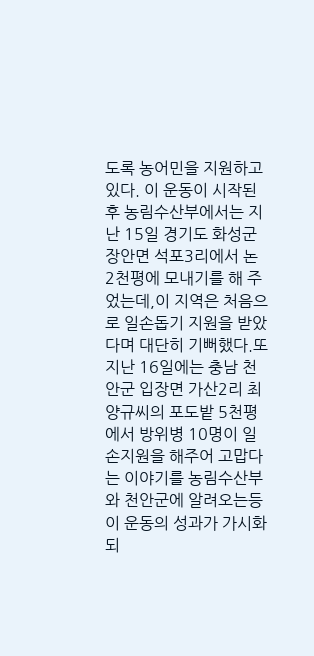도록 농어민을 지원하고 있다. 이 운동이 시작된 후 농림수산부에서는 지난 15일 경기도 화성군 장안면 석포3리에서 논 2천평에 모내기를 해 주었는데,이 지역은 처음으로 일손돕기 지원을 받았다며 대단히 기뻐했다.또 지난 16일에는 충남 천안군 입장면 가산2리 최양규씨의 포도밭 5천평에서 방위병 10명이 일손지원을 해주어 고맙다는 이야기를 농림수산부와 천안군에 알려오는등 이 운동의 성과가 가시화되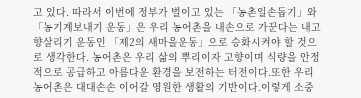고 있다. 따라서 이번에 정부가 벌이고 있는 「농촌일손돕기」와 「농기계보내기 운동」은 우리 농어촌을 내손으로 가꾼다는 내고향살리기 운동인 「제2의 새마을운동」으로 승화시켜야 할 것으로 생각한다. 농어촌은 우리 삶의 뿌리이자 고향이며 식량을 안정적으로 공급하고 아름다운 환경을 보전하는 터전이다.또한 우리 농어촌은 대대손손 이어갈 영원한 생활의 기반이다.이렇게 소중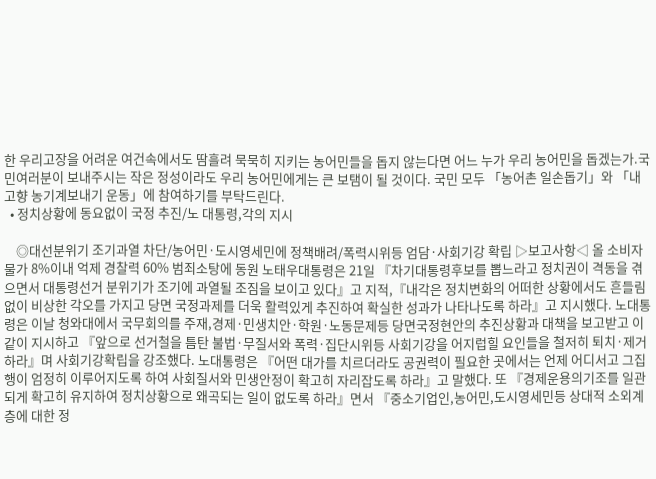한 우리고장을 어려운 여건속에서도 땀흘려 묵묵히 지키는 농어민들을 돕지 않는다면 어느 누가 우리 농어민을 돕겠는가.국민여러분이 보내주시는 작은 정성이라도 우리 농어민에게는 큰 보탬이 될 것이다. 국민 모두 「농어촌 일손돕기」와 「내 고향 농기계보내기 운동」에 참여하기를 부탁드린다.
  • 정치상황에 동요없이 국정 추진/노 대통령,각의 지시

    ◎대선분위기 조기과열 차단/농어민·도시영세민에 정책배려/폭력시위등 엄담·사회기강 확립 ▷보고사항◁ 올 소비자물가 8%이내 억제 경찰력 60% 범죄소탕에 동원 노태우대통령은 21일 『차기대통령후보를 뽑느라고 정치권이 격동을 겪으면서 대통령선거 분위기가 조기에 과열될 조짐을 보이고 있다』고 지적,『내각은 정치변화의 어떠한 상황에서도 흔들림없이 비상한 각오를 가지고 당면 국정과제를 더욱 활력있게 추진하여 확실한 성과가 나타나도록 하라』고 지시했다. 노대통령은 이날 청와대에서 국무회의를 주재,경제·민생치안·학원·노동문제등 당면국정현안의 추진상황과 대책을 보고받고 이같이 지시하고 『앞으로 선거철을 틈탄 불법·무질서와 폭력·집단시위등 사회기강을 어지럽힐 요인들을 철저히 퇴치·제거하라』며 사회기강확립을 강조했다. 노대통령은 『어떤 대가를 치르더라도 공권력이 필요한 곳에서는 언제 어디서고 그집행이 엄정히 이루어지도록 하여 사회질서와 민생안정이 확고히 자리잡도록 하라』고 말했다. 또 『경제운용의기조를 일관되게 확고히 유지하여 정치상황으로 왜곡되는 일이 없도록 하라』면서 『중소기업인,농어민,도시영세민등 상대적 소외계층에 대한 정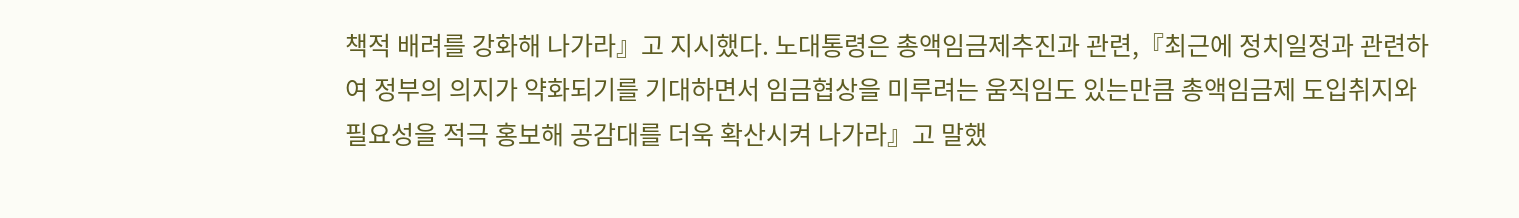책적 배려를 강화해 나가라』고 지시했다. 노대통령은 총액임금제추진과 관련,『최근에 정치일정과 관련하여 정부의 의지가 약화되기를 기대하면서 임금협상을 미루려는 움직임도 있는만큼 총액임금제 도입취지와 필요성을 적극 홍보해 공감대를 더욱 확산시켜 나가라』고 말했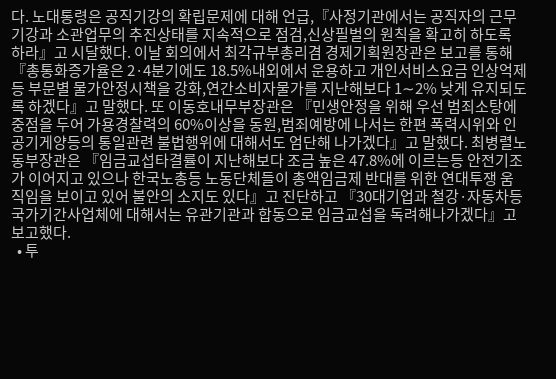다. 노대통령은 공직기강의 확립문제에 대해 언급,『사정기관에서는 공직자의 근무기강과 소관업무의 추진상태를 지속적으로 점검,신상필벌의 원칙을 확고히 하도록 하라』고 시달했다. 이날 회의에서 최각규부총리겸 경제기획원장관은 보고를 통해 『총통화증가율은 2·4분기에도 18.5%내외에서 운용하고 개인서비스요금 인상억제등 부문별 물가안정시책을 강화,연간소비자물가를 지난해보다 1∼2% 낮게 유지되도록 하겠다』고 말했다. 또 이동호내무부장관은 『민생안정을 위해 우선 범죄소탕에 중점을 두어 가용경찰력의 60%이상을 동원,범죄예방에 나서는 한편 폭력시위와 인공기게양등의 통일관련 불법행위에 대해서도 엄단해 나가겠다』고 말했다. 최병렬노동부장관은 『임금교섭타결률이 지난해보다 조금 높은 47.8%에 이르는등 안전기조가 이어지고 있으나 한국노총등 노동단체들이 총액임금제 반대를 위한 연대투쟁 움직임을 보이고 있어 불안의 소지도 있다』고 진단하고 『30대기업과 철강·자동차등 국가기간사업체에 대해서는 유관기관과 합동으로 임금교섭을 독려해나가겠다』고 보고했다.
  • 투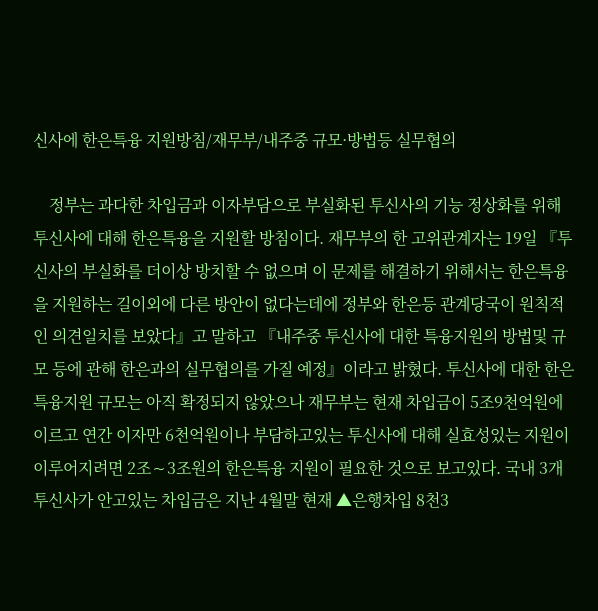신사에 한은특융 지원방침/재무부/내주중 규모·방법등 실무협의

    정부는 과다한 차입금과 이자부담으로 부실화된 투신사의 기능 정상화를 위해 투신사에 대해 한은특융을 지원할 방침이다. 재무부의 한 고위관계자는 19일 『투신사의 부실화를 더이상 방치할 수 없으며 이 문제를 해결하기 위해서는 한은특융을 지원하는 길이외에 다른 방안이 없다는데에 정부와 한은등 관계당국이 원칙적인 의견일치를 보았다』고 말하고 『내주중 투신사에 대한 특융지원의 방법및 규모 등에 관해 한은과의 실무협의를 가질 예정』이라고 밝혔다. 투신사에 대한 한은특융지원 규모는 아직 확정되지 않았으나 재무부는 현재 차입금이 5조9천억원에 이르고 연간 이자만 6천억원이나 부담하고있는 투신사에 대해 실효성있는 지원이 이루어지려면 2조∼3조원의 한은특융 지원이 필요한 것으로 보고있다. 국내 3개투신사가 안고있는 차입금은 지난 4월말 현재 ▲은행차입 8천3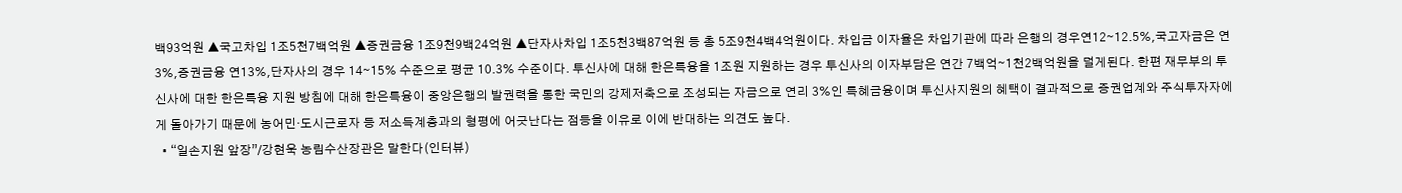백93억원 ▲국고차입 1조5천7백억원 ▲증권금융 1조9천9백24억원 ▲단자사차입 1조5천3백87억원 등 총 5조9천4백4억원이다. 차입금 이자율은 차입기관에 따라 은행의 경우연12∼12.5%,국고자금은 연3%,증권금융 연13%,단자사의 경우 14∼15% 수준으로 평균 10.3% 수준이다. 투신사에 대해 한은특융을 1조원 지원하는 경우 투신사의 이자부담은 연간 7백억∼1천2백억원을 덜게된다. 한편 재무부의 투신사에 대한 한은특융 지원 방침에 대해 한은특융이 중앙은행의 발권력을 통한 국민의 강제저축으로 조성되는 자금으로 연리 3%인 특혜금융이며 투신사지원의 혜택이 결과적으로 증권업계와 주식투자자에게 돌아가기 때문에 농어민·도시근로자 등 저소득계층과의 형평에 어긋난다는 점등을 이유로 이에 반대하는 의견도 높다.
  • “일손지원 앞장”/강현욱 농림수산장관은 말한다(인터뷰)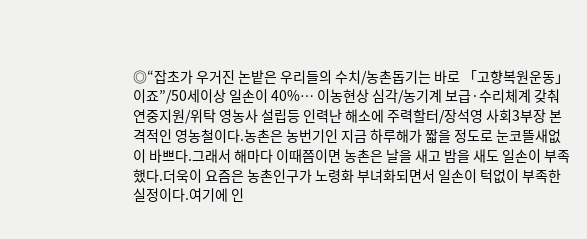◎“잡초가 우거진 논밭은 우리들의 수치/농촌돕기는 바로 「고향복원운동」이죠”/50세이상 일손이 40%… 이농현상 심각/농기계 보급·수리체계 갖춰 연중지원/위탁 영농사 설립등 인력난 해소에 주력할터/장석영 사회3부장 본격적인 영농철이다.농촌은 농번기인 지금 하루해가 짧을 정도로 눈코뜰새없이 바쁘다.그래서 해마다 이때쯤이면 농촌은 날을 새고 밤을 새도 일손이 부족했다.더욱이 요즘은 농촌인구가 노령화 부녀화되면서 일손이 턱없이 부족한 실정이다.여기에 인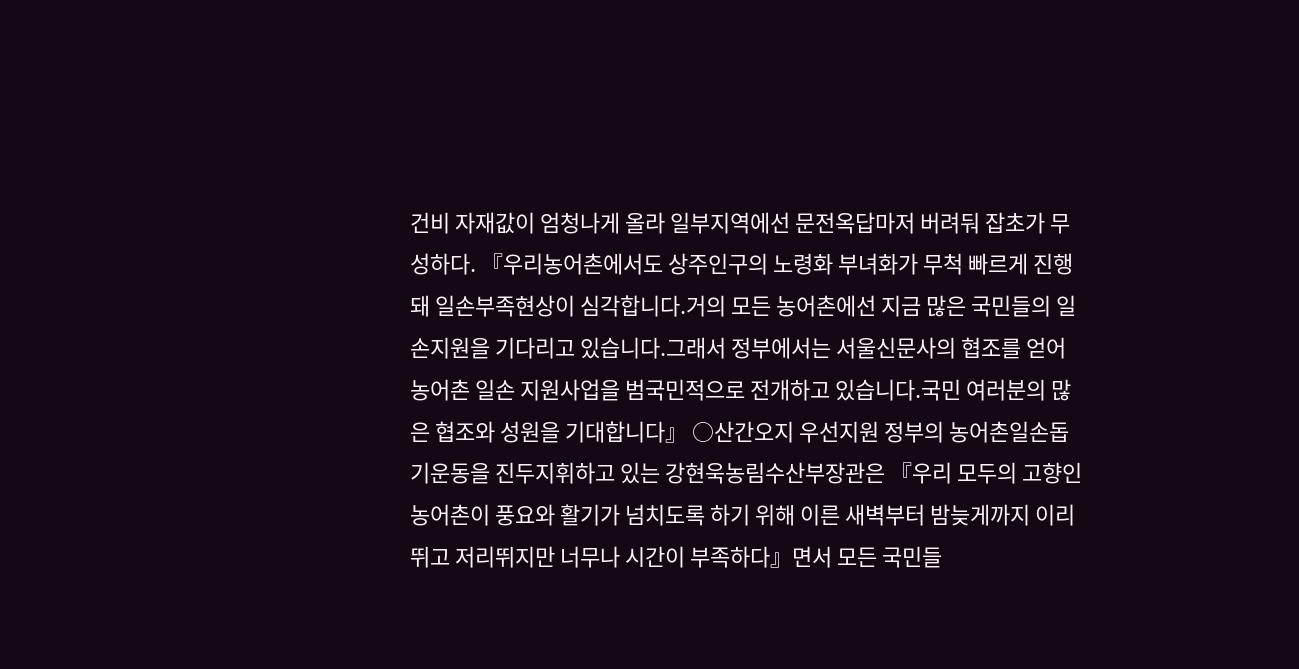건비 자재값이 엄청나게 올라 일부지역에선 문전옥답마저 버려둬 잡초가 무성하다. 『우리농어촌에서도 상주인구의 노령화 부녀화가 무척 빠르게 진행돼 일손부족현상이 심각합니다.거의 모든 농어촌에선 지금 많은 국민들의 일손지원을 기다리고 있습니다.그래서 정부에서는 서울신문사의 협조를 얻어 농어촌 일손 지원사업을 범국민적으로 전개하고 있습니다.국민 여러분의 많은 협조와 성원을 기대합니다』 ○산간오지 우선지원 정부의 농어촌일손돕기운동을 진두지휘하고 있는 강현욱농림수산부장관은 『우리 모두의 고향인 농어촌이 풍요와 활기가 넘치도록 하기 위해 이른 새벽부터 밤늦게까지 이리뛰고 저리뛰지만 너무나 시간이 부족하다』면서 모든 국민들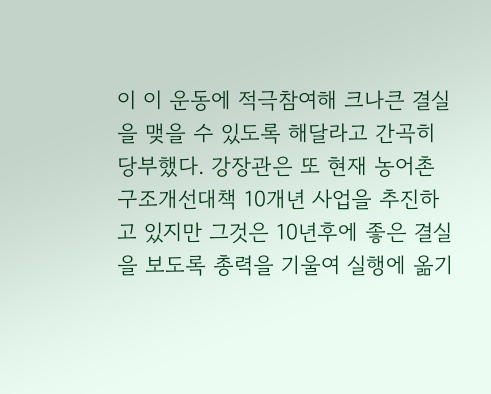이 이 운동에 적극참여해 크나큰 결실을 맺을 수 있도록 해달라고 간곡히 당부했다. 강장관은 또 현재 농어촌구조개선대책 10개년 사업을 추진하고 있지만 그것은 10년후에 좋은 결실을 보도록 총력을 기울여 실행에 옮기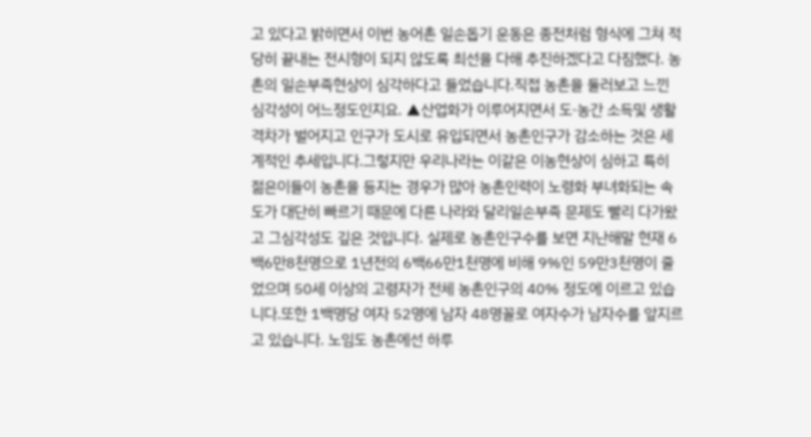고 있다고 밝히면서 이번 농어촌 일손돕기 운동은 종전처럼 형식에 그쳐 적당히 끝내는 전시형이 되지 않도록 최선을 다해 추진하겠다고 다짐했다. 농촌의 일손부족현상이 심각하다고 들었습니다.직접 농촌을 둘러보고 느낀 심각성이 어느정도인지요. ▲산업화가 이루어지면서 도·농간 소득및 생활격차가 벌어지고 인구가 도시로 유입되면서 농촌인구가 감소하는 것은 세계적인 추세입니다.그렇지만 우리나라는 이같은 이농현상이 심하고 특히 젊은이들이 농촌을 등지는 경우가 많아 농촌인력이 노령화 부녀화되는 속도가 대단히 빠르기 때문에 다른 나라와 달리일손부족 문제도 빨리 다가왔고 그심각성도 깊은 것입니다. 실제로 농촌인구수를 보면 지난해말 현재 6백6만8천명으로 1년전의 6백66만1천명에 비해 9%인 59만3천명이 줄었으며 50세 이상의 고령자가 전체 농촌인구의 40% 정도에 이르고 있습니다.또한 1백명당 여자 52명에 남자 48명꼴로 여자수가 남자수를 앞지르고 있습니다. 노임도 농촌에선 하루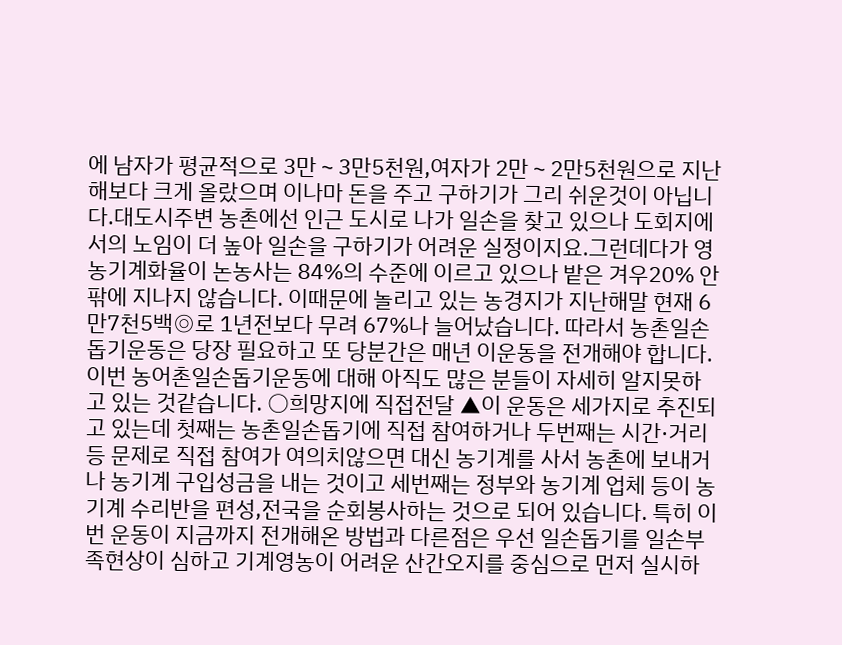에 남자가 평균적으로 3만∼3만5천원,여자가 2만∼2만5천원으로 지난해보다 크게 올랐으며 이나마 돈을 주고 구하기가 그리 쉬운것이 아닙니다.대도시주변 농촌에선 인근 도시로 나가 일손을 찾고 있으나 도회지에서의 노임이 더 높아 일손을 구하기가 어려운 실정이지요.그런데다가 영농기계화율이 논농사는 84%의 수준에 이르고 있으나 밭은 겨우20% 안팎에 지나지 않습니다. 이때문에 놀리고 있는 농경지가 지난해말 현재 6만7천5백◎로 1년전보다 무려 67%나 늘어났습니다. 따라서 농촌일손돕기운동은 당장 필요하고 또 당분간은 매년 이운동을 전개해야 합니다. 이번 농어촌일손돕기운동에 대해 아직도 많은 분들이 자세히 알지못하고 있는 것같습니다. ○희망지에 직접전달 ▲이 운동은 세가지로 추진되고 있는데 첫째는 농촌일손돕기에 직접 참여하거나 두번째는 시간·거리등 문제로 직접 참여가 여의치않으면 대신 농기계를 사서 농촌에 보내거나 농기계 구입성금을 내는 것이고 세번째는 정부와 농기계 업체 등이 농기계 수리반을 편성,전국을 순회봉사하는 것으로 되어 있습니다. 특히 이번 운동이 지금까지 전개해온 방법과 다른점은 우선 일손돕기를 일손부족현상이 심하고 기계영농이 어려운 산간오지를 중심으로 먼저 실시하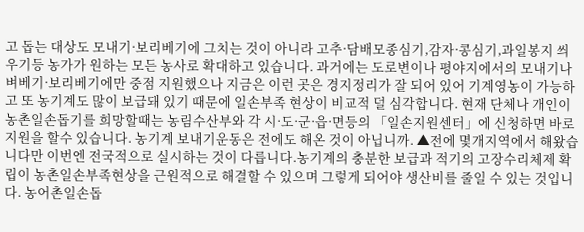고 돕는 대상도 모내기·보리베기에 그치는 것이 아니라 고추·담배모종심기,감자·콩심기,과일봉지 씌우기등 농가가 원하는 모든 농사로 확대하고 있습니다. 과거에는 도로변이나 평야지에서의 모내기나 벼베기·보리베기에만 중점 지원했으나 지금은 이런 곳은 경지정리가 잘 되어 있어 기계영농이 가능하고 또 농기계도 많이 보급돼 있기 때문에 일손부족 현상이 비교적 덜 심각합니다. 현재 단체나 개인이 농촌일손돕기를 희망할때는 농림수산부와 각 시·도·군·읍·면등의 「일손지원센터」에 신청하면 바로 지원을 할수 있습니다. 농기계 보내기운동은 전에도 해온 것이 아닙니까. ▲전에 몇개지역에서 해왔습니다만 이번엔 전국적으로 실시하는 것이 다릅니다.농기계의 충분한 보급과 적기의 고장수리체제 확립이 농촌일손부족현상을 근원적으로 해결할 수 있으며 그렇게 되어야 생산비를 줄일 수 있는 것입니다. 농어촌일손돕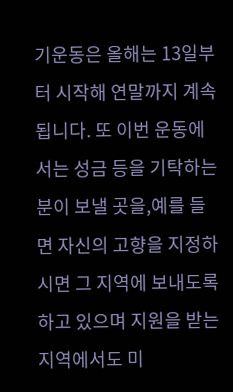기운동은 올해는 13일부터 시작해 연말까지 계속됩니다. 또 이번 운동에서는 성금 등을 기탁하는 분이 보낼 곳을,예를 들면 자신의 고향을 지정하시면 그 지역에 보내도록 하고 있으며 지원을 받는 지역에서도 미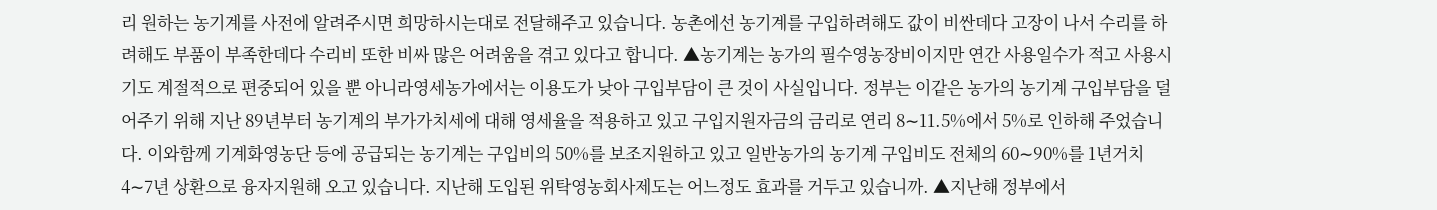리 원하는 농기계를 사전에 알려주시면 희망하시는대로 전달해주고 있습니다. 농촌에선 농기계를 구입하려해도 값이 비싼데다 고장이 나서 수리를 하려해도 부품이 부족한데다 수리비 또한 비싸 많은 어려움을 겪고 있다고 합니다. ▲농기계는 농가의 필수영농장비이지만 연간 사용일수가 적고 사용시기도 계절적으로 편중되어 있을 뿐 아니라영세농가에서는 이용도가 낮아 구입부담이 큰 것이 사실입니다. 정부는 이같은 농가의 농기계 구입부담을 덜어주기 위해 지난 89년부터 농기계의 부가가치세에 대해 영세율을 적용하고 있고 구입지원자금의 금리로 연리 8∼11.5%에서 5%로 인하해 주었습니다. 이와함께 기계화영농단 등에 공급되는 농기계는 구입비의 50%를 보조지원하고 있고 일반농가의 농기계 구입비도 전체의 60∼90%를 1년거치 4∼7년 상환으로 융자지원해 오고 있습니다. 지난해 도입된 위탁영농회사제도는 어느정도 효과를 거두고 있습니까. ▲지난해 정부에서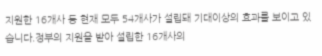지원한 16개사 등 현재 모두 54개사가 설립돼 기대이상의 효과를 보이고 있습니다.정부의 지원을 받아 설립한 16개사의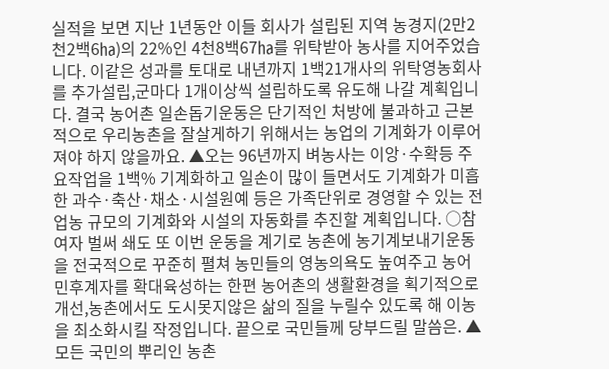실적을 보면 지난 1년동안 이들 회사가 설립된 지역 농경지(2만2천2백6㏊)의 22%인 4천8백67㏊를 위탁받아 농사를 지어주었습니다. 이같은 성과를 토대로 내년까지 1백21개사의 위탁영농회사를 추가설립,군마다 1개이상씩 설립하도록 유도해 나갈 계획입니다. 결국 농어촌 일손돕기운동은 단기적인 처방에 불과하고 근본적으로 우리농촌을 잘살게하기 위해서는 농업의 기계화가 이루어져야 하지 않을까요. ▲오는 96년까지 벼농사는 이앙·수확등 주요작업을 1백% 기계화하고 일손이 많이 들면서도 기계화가 미흡한 과수·축산·채소·시설원예 등은 가족단위로 경영할 수 있는 전업농 규모의 기계화와 시설의 자동화를 추진할 계획입니다. ○참여자 벌써 쇄도 또 이번 운동을 계기로 농촌에 농기계보내기운동을 전국적으로 꾸준히 펼쳐 농민들의 영농의욕도 높여주고 농어민후계자를 확대육성하는 한편 농어촌의 생활환경을 획기적으로 개선,농촌에서도 도시못지않은 삶의 질을 누릴수 있도록 해 이농을 최소화시킬 작정입니다. 끝으로 국민들께 당부드릴 말씀은. ▲모든 국민의 뿌리인 농촌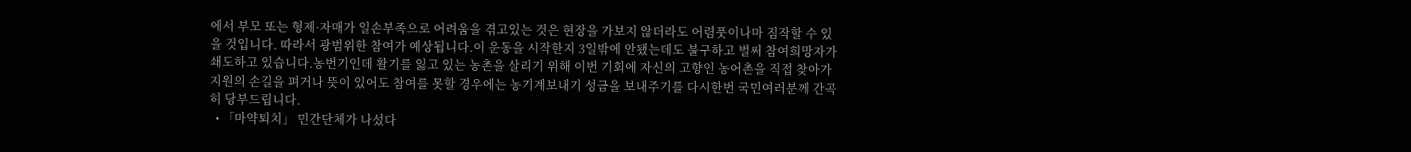에서 부모 또는 형제·자매가 일손부족으로 어려움을 겪고있는 것은 현장을 가보지 않더라도 어렴풋이나마 짐작할 수 있을 것입니다. 따라서 광범위한 참여가 예상됩니다.이 운동을 시작한지 3일밖에 안됐는데도 불구하고 벌써 참여희망자가 쇄도하고 있습니다.농번기인데 활기를 잃고 있는 농촌을 살리기 위해 이번 기회에 자신의 고향인 농어촌을 직접 찾아가 지원의 손길을 펴거나 뜻이 있어도 참여를 못할 경우에는 농기계보내기 성금을 보내주기를 다시한번 국민여러분께 간곡히 당부드립니다.
  • 「마약퇴치」 민간단체가 나섰다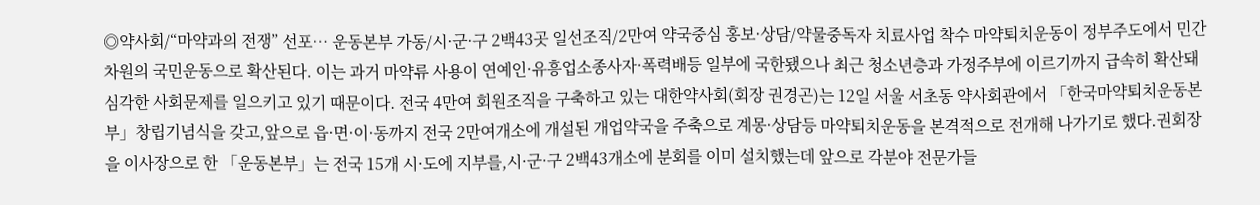◎약사회/“마약과의 전쟁” 선포… 운동본부 가동/시·군·구 2백43곳 일선조직/2만여 약국중심 홍보·상담/약물중독자 치료사업 착수 마약퇴치운동이 정부주도에서 민간차원의 국민운동으로 확산된다. 이는 과거 마약류 사용이 연예인·유흥업소종사자·폭력배등 일부에 국한됐으나 최근 청소년층과 가정주부에 이르기까지 급속히 확산돼 심각한 사회문제를 일으키고 있기 때문이다. 전국 4만여 회원조직을 구축하고 있는 대한약사회(회장 권경곤)는 12일 서울 서초동 약사회관에서 「한국마약퇴치운동본부」창립기념식을 갖고,앞으로 읍·면·이·동까지 전국 2만여개소에 개설된 개업약국을 주축으로 계몽·상담등 마약퇴치운동을 본격적으로 전개해 나가기로 했다.권회장을 이사장으로 한 「운동본부」는 전국 15개 시·도에 지부를,시·군·구 2백43개소에 분회를 이미 설치했는데 앞으로 각분야 전문가들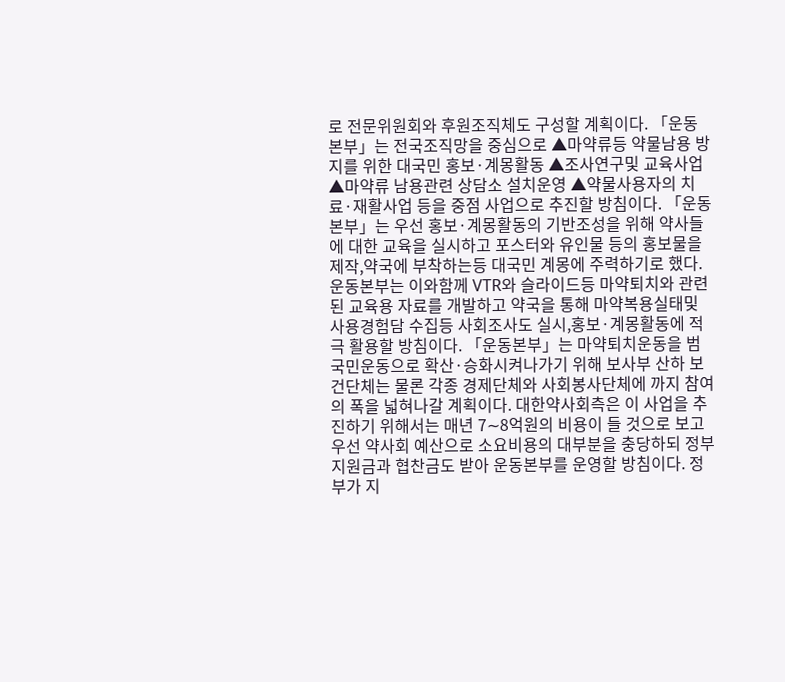로 전문위원회와 후원조직체도 구성할 계획이다. 「운동본부」는 전국조직망을 중심으로 ▲마약류등 약물남용 방지를 위한 대국민 홍보·계몽활동 ▲조사연구및 교육사업 ▲마약류 남용관련 상담소 설치운영 ▲약물사용자의 치료·재활사업 등을 중점 사업으로 추진할 방침이다. 「운동본부」는 우선 홍보·계몽활동의 기반조성을 위해 약사들에 대한 교육을 실시하고 포스터와 유인물 등의 홍보물을 제작,약국에 부착하는등 대국민 계몽에 주력하기로 했다. 운동본부는 이와함께 VTR와 슬라이드등 마약퇴치와 관련된 교육용 자료를 개발하고 약국을 통해 마약복용실태및 사용경험담 수집등 사회조사도 실시,홍보·계몽활동에 적극 활용할 방침이다. 「운동본부」는 마약퇴치운동을 범국민운동으로 확산·승화시켜나가기 위해 보사부 산하 보건단체는 물론 각종 경제단체와 사회봉사단체에 까지 참여의 폭을 넓혀나갈 계획이다. 대한약사회측은 이 사업을 추진하기 위해서는 매년 7∼8억원의 비용이 들 것으로 보고 우선 약사회 예산으로 소요비용의 대부분을 충당하되 정부지원금과 협찬금도 받아 운동본부를 운영할 방침이다. 정부가 지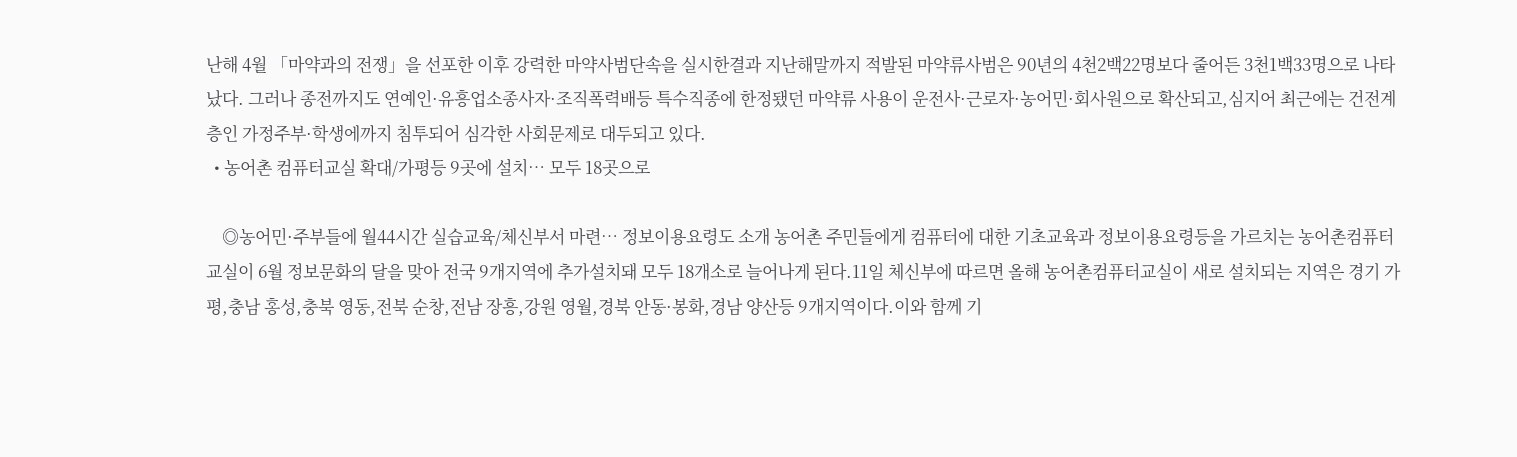난해 4월 「마약과의 전쟁」을 선포한 이후 강력한 마약사범단속을 실시한결과 지난해말까지 적발된 마약류사범은 90년의 4천2백22명보다 줄어든 3천1백33명으로 나타났다. 그러나 종전까지도 연예인·유흥업소종사자·조직폭력배등 특수직종에 한정됐던 마약류 사용이 운전사·근로자·농어민·회사원으로 확산되고,심지어 최근에는 건전계층인 가정주부·학생에까지 침투되어 심각한 사회문제로 대두되고 있다.
  • 농어촌 컴퓨터교실 확대/가평등 9곳에 설치… 모두 18곳으로

    ◎농어민·주부들에 월44시간 실습교육/체신부서 마련… 정보이용요령도 소개 농어촌 주민들에게 컴퓨터에 대한 기초교육과 정보이용요령등을 가르치는 농어촌컴퓨터교실이 6월 정보문화의 달을 맞아 전국 9개지역에 추가설치돼 모두 18개소로 늘어나게 된다.11일 체신부에 따르면 올해 농어촌컴퓨터교실이 새로 설치되는 지역은 경기 가평,충남 홍성,충북 영동,전북 순창,전남 장흥,강원 영월,경북 안동·봉화,경남 양산등 9개지역이다.이와 함께 기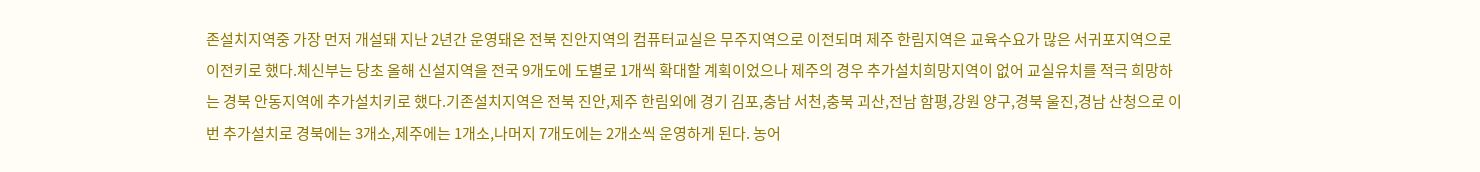존설치지역중 가장 먼저 개설돼 지난 2년간 운영돼온 전북 진안지역의 컴퓨터교실은 무주지역으로 이전되며 제주 한림지역은 교육수요가 많은 서귀포지역으로 이전키로 했다.체신부는 당초 올해 신설지역을 전국 9개도에 도별로 1개씩 확대할 계획이었으나 제주의 경우 추가설치희망지역이 없어 교실유치를 적극 희망하는 경북 안동지역에 추가설치키로 했다.기존설치지역은 전북 진안,제주 한림외에 경기 김포,충남 서천,충북 괴산,전남 함평,강원 양구,경북 울진,경남 산청으로 이번 추가설치로 경북에는 3개소,제주에는 1개소,나머지 7개도에는 2개소씩 운영하게 된다. 농어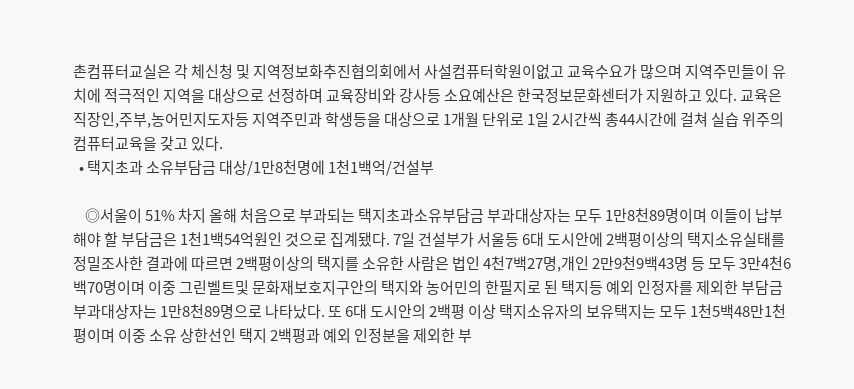촌컴퓨터교실은 각 체신청 및 지역정보화추진협의회에서 사설컴퓨터학원이없고 교육수요가 많으며 지역주민들이 유치에 적극적인 지역을 대상으로 선정하며 교육장비와 강사등 소요예산은 한국정보문화센터가 지원하고 있다. 교육은 직장인,주부,농어민지도자등 지역주민과 학생등을 대상으로 1개월 단위로 1일 2시간씩 총44시간에 걸쳐 실습 위주의 컴퓨터교육을 갖고 있다.
  • 택지초과 소유부담금 대상/1만8천명에 1천1백억/건설부

    ◎서울이 51% 차지 올해 처음으로 부과되는 택지초과소유부담금 부과대상자는 모두 1만8천89명이며 이들이 납부해야 할 부담금은 1천1백54억원인 것으로 집계됐다. 7일 건설부가 서울등 6대 도시안에 2백평이상의 택지소유실태를 정밀조사한 결과에 따르면 2백평이상의 택지를 소유한 사람은 법인 4천7백27명,개인 2만9천9백43명 등 모두 3만4천6백70명이며 이중 그린벨트및 문화재보호지구안의 택지와 농어민의 한필지로 된 택지등 예외 인정자를 제외한 부담금 부과대상자는 1만8천89명으로 나타났다. 또 6대 도시안의 2백평 이상 택지소유자의 보유택지는 모두 1천5백48만1천평이며 이중 소유 상한선인 택지 2백평과 예외 인정분을 제외한 부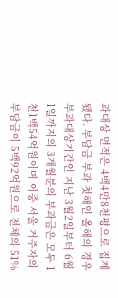과대상 면적은 4백4만8천평으로 집계됐다. 부담금 부과 첫해인 올해의 경우 부과대상기간인 지난 3월2일부터 6월1일까지의 3개월분의 부과금은 모두 1천1백54억원이며 이중 서울 거주자의 부담금이 5백92억원으로 전체의 51%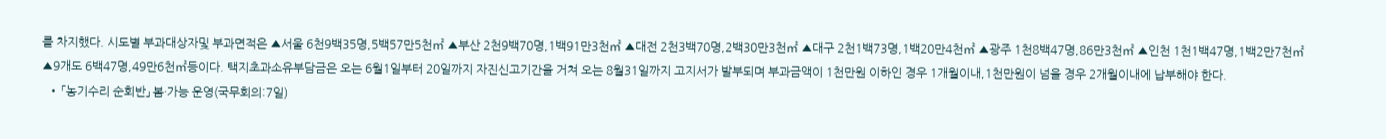를 차지했다. 시도별 부과대상자및 부과면적은 ▲서울 6천9백35명,5백57만5천㎡ ▲부산 2천9백70명,1백91만3천㎡ ▲대전 2천3백70명,2백30만3천㎡ ▲대구 2천1백73명,1백20만4천㎡ ▲광주 1천8백47명,86만3천㎡ ▲인천 1천1백47명,1백2만7천㎡ ▲9개도 6백47명,49만6천㎡등이다. 택지초과소유부담금은 오는 6월1일부터 20일까지 자진신고기간을 거쳐 오는 8월31일까지 고지서가 발부되며 부과금액이 1천만원 이하인 경우 1개월이내,1천만원이 넘을 경우 2개월이내에 납부해야 한다.
  • 「농기수리 순회반」 봄·가능 운영(국무회의:7일)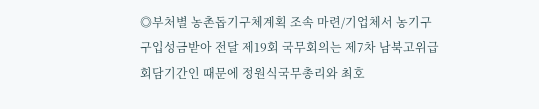◎부처별 농촌돕기구체계획 조속 마련/기업체서 농기구 구입성금받아 전달 제19회 국무회의는 제7차 남북고위급회담기간인 때문에 정원식국무총리와 최호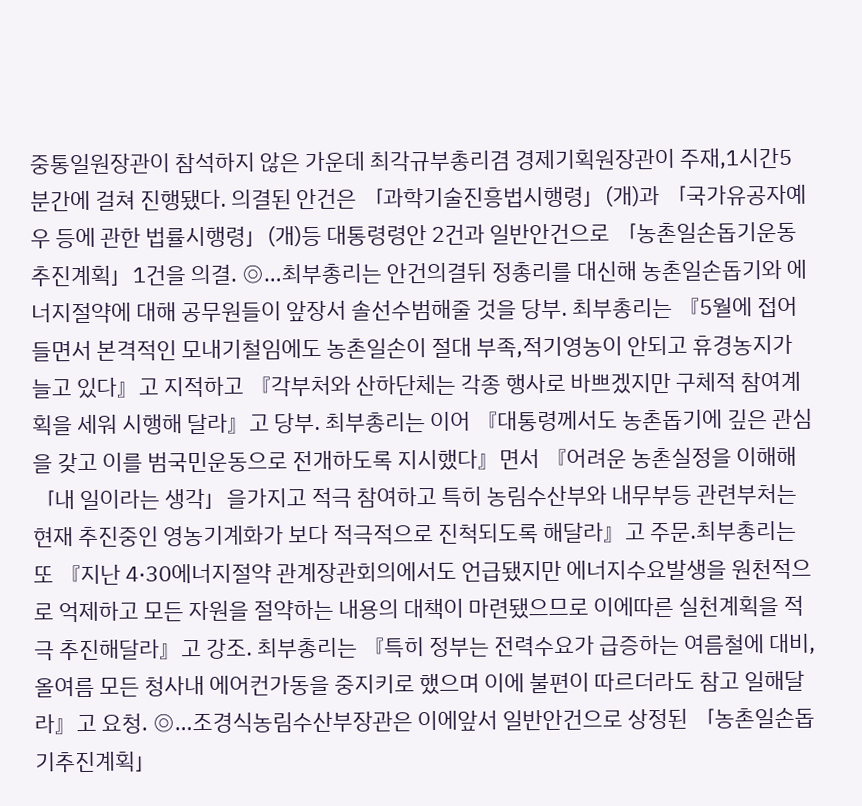중통일원장관이 참석하지 않은 가운데 최각규부총리겸 경제기획원장관이 주재,1시간5분간에 걸쳐 진행됐다. 의결된 안건은 「과학기술진흥법시행령」(개)과 「국가유공자예우 등에 관한 법률시행령」(개)등 대통령령안 2건과 일반안건으로 「농촌일손돕기운동 추진계획」1건을 의결. ◎…최부총리는 안건의결뒤 정총리를 대신해 농촌일손돕기와 에너지절약에 대해 공무원들이 앞장서 솔선수범해줄 것을 당부. 최부총리는 『5월에 접어들면서 본격적인 모내기철임에도 농촌일손이 절대 부족,적기영농이 안되고 휴경농지가 늘고 있다』고 지적하고 『각부처와 산하단체는 각종 행사로 바쁘겠지만 구체적 참여계획을 세워 시행해 달라』고 당부. 최부총리는 이어 『대통령께서도 농촌돕기에 깊은 관심을 갖고 이를 범국민운동으로 전개하도록 지시했다』면서 『어려운 농촌실정을 이해해 「내 일이라는 생각」을가지고 적극 참여하고 특히 농림수산부와 내무부등 관련부처는 현재 추진중인 영농기계화가 보다 적극적으로 진척되도록 해달라』고 주문.최부총리는 또 『지난 4·30에너지절약 관계장관회의에서도 언급됐지만 에너지수요발생을 원천적으로 억제하고 모든 자원을 절약하는 내용의 대책이 마련됐으므로 이에따른 실천계획을 적극 추진해달라』고 강조. 최부총리는 『특히 정부는 전력수요가 급증하는 여름철에 대비,올여름 모든 청사내 에어컨가동을 중지키로 했으며 이에 불편이 따르더라도 참고 일해달라』고 요청. ◎…조경식농림수산부장관은 이에앞서 일반안건으로 상정된 「농촌일손돕기추진계획」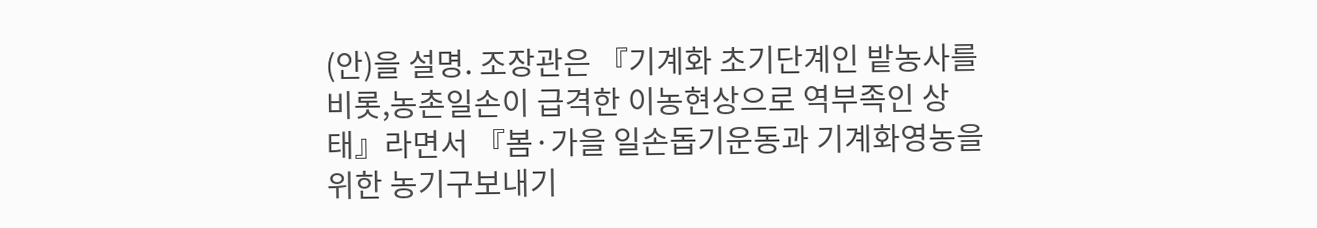(안)을 설명. 조장관은 『기계화 초기단계인 밭농사를 비롯,농촌일손이 급격한 이농현상으로 역부족인 상태』라면서 『봄·가을 일손돕기운동과 기계화영농을 위한 농기구보내기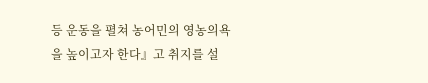등 운동을 펼쳐 농어민의 영농의욕을 높이고자 한다』고 취지를 설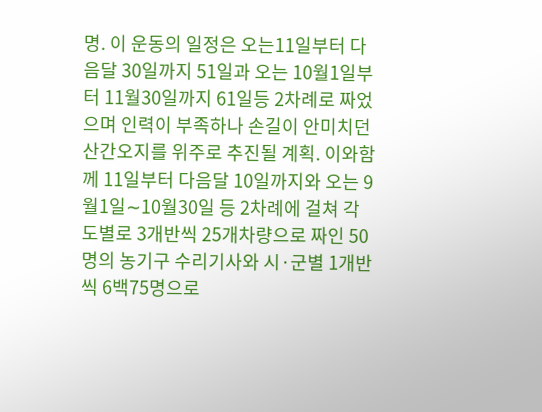명. 이 운동의 일정은 오는11일부터 다음달 30일까지 51일과 오는 10월1일부터 11월30일까지 61일등 2차례로 짜었으며 인력이 부족하나 손길이 안미치던 산간오지를 위주로 추진될 계획. 이와함께 11일부터 다음달 10일까지와 오는 9월1일∼10월30일 등 2차례에 걸쳐 각 도별로 3개반씩 25개차량으로 짜인 50명의 농기구 수리기사와 시·군별 1개반씩 6백75명으로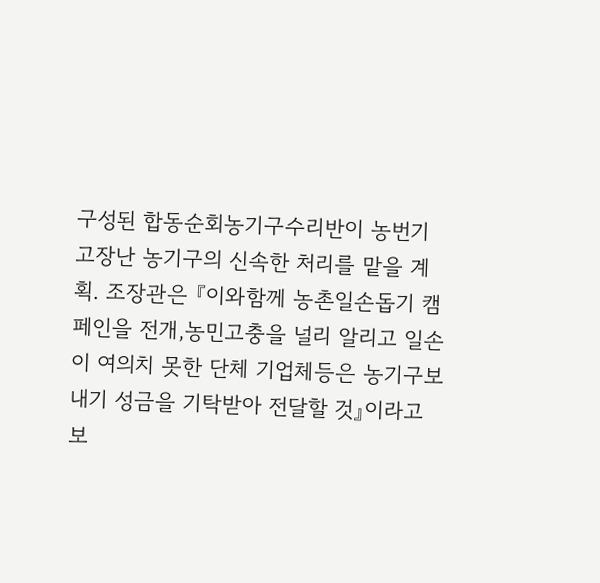구성된 합동순회농기구수리반이 농번기 고장난 농기구의 신속한 처리를 맡을 계획. 조장관은 『이와함께 농촌일손돕기 캠페인을 전개,농민고충을 널리 알리고 일손이 여의치 못한 단체 기업체등은 농기구보내기 성금을 기탁받아 전달할 것』이라고 보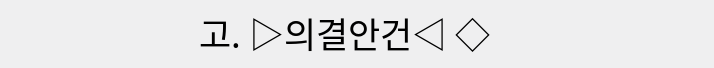고. ▷의결안건◁ ◇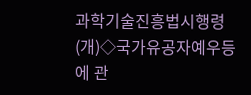과학기술진흥법시행령(개)◇국가유공자예우등에 관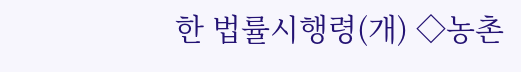한 법률시행령(개) ◇농촌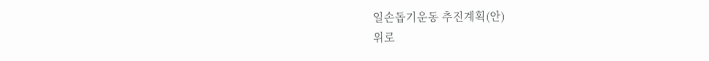일손돕기운동 추진계획(안)
위로